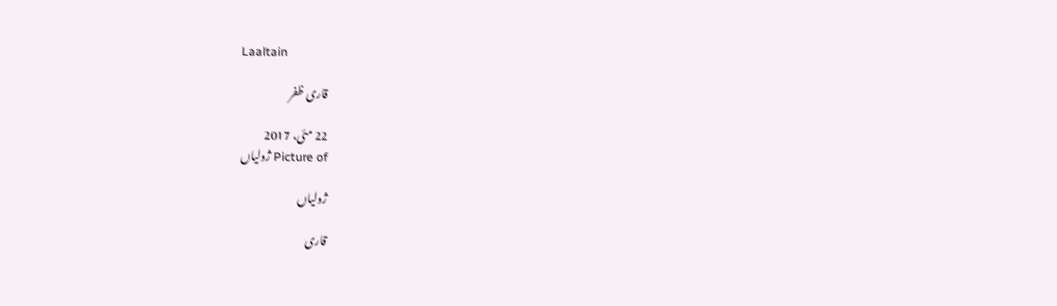Laaltain

قاری ظفر

22 مئی، 2017
Picture of ژولیاں

ژولیاں

قاری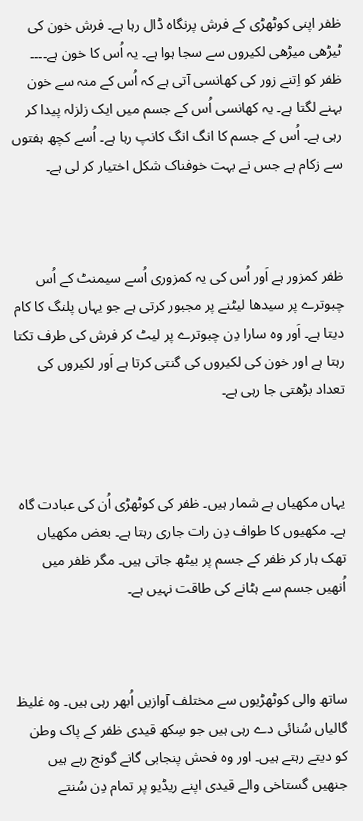ظفر اپنی کوٹھڑی کے فرش پرنگاہ ڈال رہا ہے۔ فرش خون کی ٹیڑھی میڑھی لکیروں سے سجا ہوا ہے۔ یہ اُس کا خون ہے۔۔۔۔ ظفر کو اِتنے زور کی کھانسی آتی ہے کہ اُس کے منہ سے خون بہنے لگتا ہے۔ یہ کھانسی اُس کے جسم میں ایک زلزلہ پیدا کر رہی ہے۔ اُس کے جسم کا انگ انگ کانپ رہا ہے۔ اُسے کچھ ہفتوں سے زکام ہے جس نے بہت خوفناک شکل اختیار کر لی ہے۔



ظفر کمزور ہے اَور اُس کی یہ کمزوری اُسے سیمنٹ کے اُس چبوترے پر سیدھا لیٹنے پر مجبور کرتی ہے جو یہاں پلنگ کا کام دیتا ہے۔ اَور وہ سارا دِن چبوترے پر لیٹ کر فرش کی طرف تکتا رہتا ہے اور خون کی لکیروں کی گنتی کرتا ہے اَور لکیروں کی تعداد بڑھتی جا رہی ہے۔



یہاں مکھیاں بے شمار ہیں۔ ظفر کی کوٹھڑی اُن کی عبادت گاہ ہے۔ مکھیوں کا طواف دِن رات جاری رہتا ہے۔ بعض مکھیاں تھک ہار کر ظفر کے جسم پر بیٹھ جاتی ہیں۔ مگر ظفر میں اُنھیں جسم سے ہٹانے کی طاقت نہیں ہے۔



ساتھ والی کوٹھڑیوں سے مختلف آوازیں اُبھر رہی ہیں۔ وہ غلیظ گالیاں سُنائی دے رہی ہیں جو سِکھ قیدی ظفر کے پاک وطن کو دیتے رہتے ہیں۔ اور وہ فحش پنجابی گانے گونج رہے ہیں جنھیں گستاخی والے قیدی اپنے ریڈیو پر تمام دِن سُنتے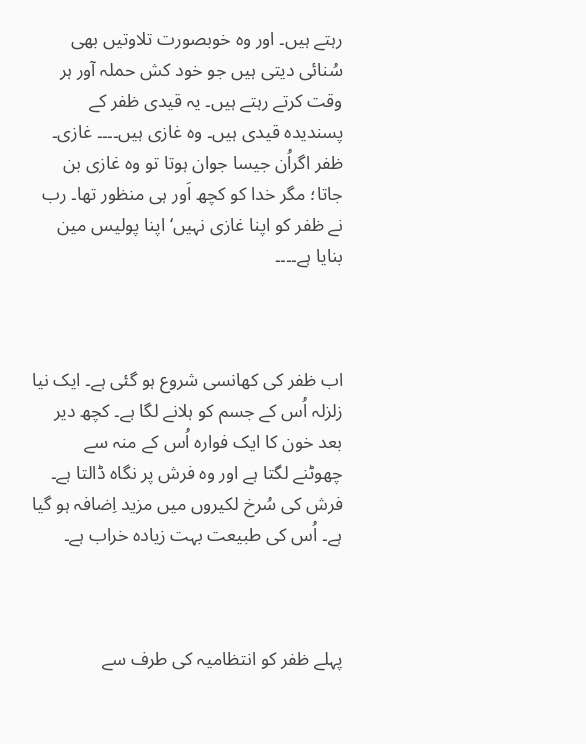رہتے ہیں۔ اور وہ خوبصورت تلاوتیں بھی سُنائی دیتی ہیں جو خود کش حملہ آور ہر وقت کرتے رہتے ہیں۔ یہ قیدی ظفر کے پسندیدہ قیدی ہیں۔ وہ غازی ہیں۔۔۔۔ غازی۔ ظفر اگراُن جیسا جوان ہوتا تو وہ غازی بن جاتا؛ مگر خدا کو کچھ اَور ہی منظور تھا۔ رب نے ظفر کو اپنا غازی نہیں‘ اپنا پولیس مین بنایا ہے۔۔۔۔



اب ظفر کی کھانسی شروع ہو گئی ہے۔ ایک نیا زلزلہ اُس کے جسم کو ہلانے لگا ہے۔ کچھ دیر بعد خون کا ایک فوارہ اُس کے منہ سے چھوٹنے لگتا ہے اور وہ فرش پر نگاہ ڈالتا ہے۔ فرش کی سُرخ لکیروں میں مزید اِضافہ ہو گیا ہے۔ اُس کی طبیعت بہت زیادہ خراب ہے۔



پہلے ظفر کو انتظامیہ کی طرف سے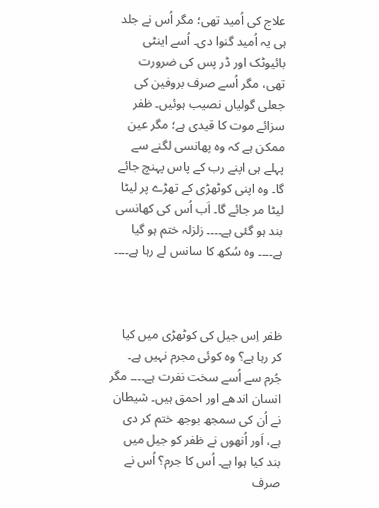علاج کی اُمید تھی؛ مگر اُس نے جلد ہی یہ اُمید گنوا دی۔ اُسے اینٹی بائیوٹک اور ڈر پس کی ضرورت تھی، مگر اُسے صرف بروفین کی جعلی گولیاں نصیب ہوئیں۔ ظفر سزائے موت کا قیدی ہے؛ مگر عین ممکن ہے کہ وہ پھانسی لگنے سے پہلے ہی اپنے رب کے پاس پہنچ جائے گا۔ وہ اپنی کوٹھڑی کے تھڑے پر لیٹا لیٹا مر جائے گا۔ اَب اُس کی کھانسی بند ہو گئی ہے۔۔۔۔ زلزلہ ختم ہو گیا ہے۔۔۔۔ وہ سُکھ کا سانس لے رہا ہے۔۔۔۔



ظفر اِس جیل کی کوٹھڑی میں کیا کر رہا ہے؟ وہ کوئی مجرم نہیں ہے۔ جُرم سے اُسے سخت نفرت ہے۔۔۔۔ مگر انسان اندھے اور احمق ہیں۔ شیطان نے اُن کی سمجھ بوجھ ختم کر دی ہے، اَور اُنھوں نے ظفر کو جیل میں بند کیا ہوا ہے۔ اُس کا جرم؟ اُس نے صرف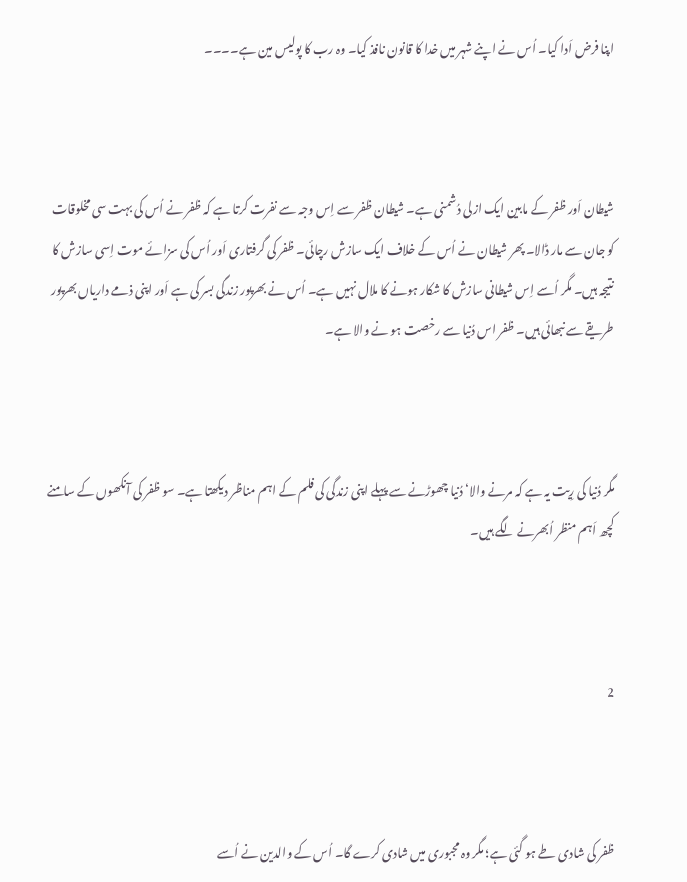اپنا فرض اَدا کیا۔ اُس نے اپنے شہر میں خدا کا قانون نافذ کیا۔ وہ رب کا پولیس مین ہے۔۔۔۔



شیطان اَور ظفر کے مابین ایک ازلی دُشمنی ہے۔ شیطان ظفر سے اِس وجہ سے نفرت کرتا ہے کہ ظفر نے اُس کی بہت سی مخلوقات کو جان سے مار ڈالا۔ پھر شیطان نے اُس کے خلاف ایک سازش رچائی۔ ظفر کی گرفتاری اَور اُس کی سزائے موت اِسی سازش کا نتیجہ ہیں۔ مگر اُسے اِس شیطانی سازش کا شکار ہونے کا ملال نہیں ہے۔ اُس نے بھرپور زندگی بسر کی ہے اَور اپنی ذمے داریاں بھرپور طریقے سے نبھائی ہیں۔ ظفر اس دُنیا سے رخصت ہو نے والا ہے۔



مگر دُنیا کی رِیت یہ ہے کہ مرنے والا‘ دُنیا چھوڑنے سے پہلے اپنی زندگی کی فلم کے اہم مناظر دیکھتا ہے۔ سو ظفر کی آنکھوں کے سامنے کچھ اَہم منظر اُبھرنے لگے ہیں۔



2



ظفر کی شادی طے ہو گئی ہے؛ مگر وہ مجبوری میں شادی کرے گا۔ اُس کے والدین نے اُسے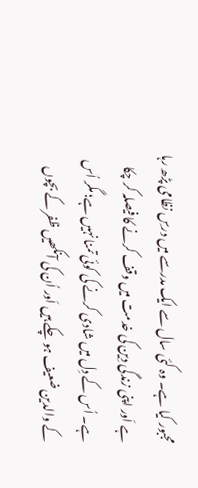مجبور کیا ہے۔ وہ کئی سال سے ایک مدرسے میں درسِ نظامی پڑھ رہا ہے اَور اپنی زندگی دِین کی خدمت میں وقف کرنے کا فیصلہ کر چکا ہے۔ اُس کے دِل میں شادی کرنے کی کوئی تمنا نہیں ہے؛ مگر اُس کے والدین ضعیف ہو چکے ہیں اَور اُن کی آنکھیں ظفر کے بچوں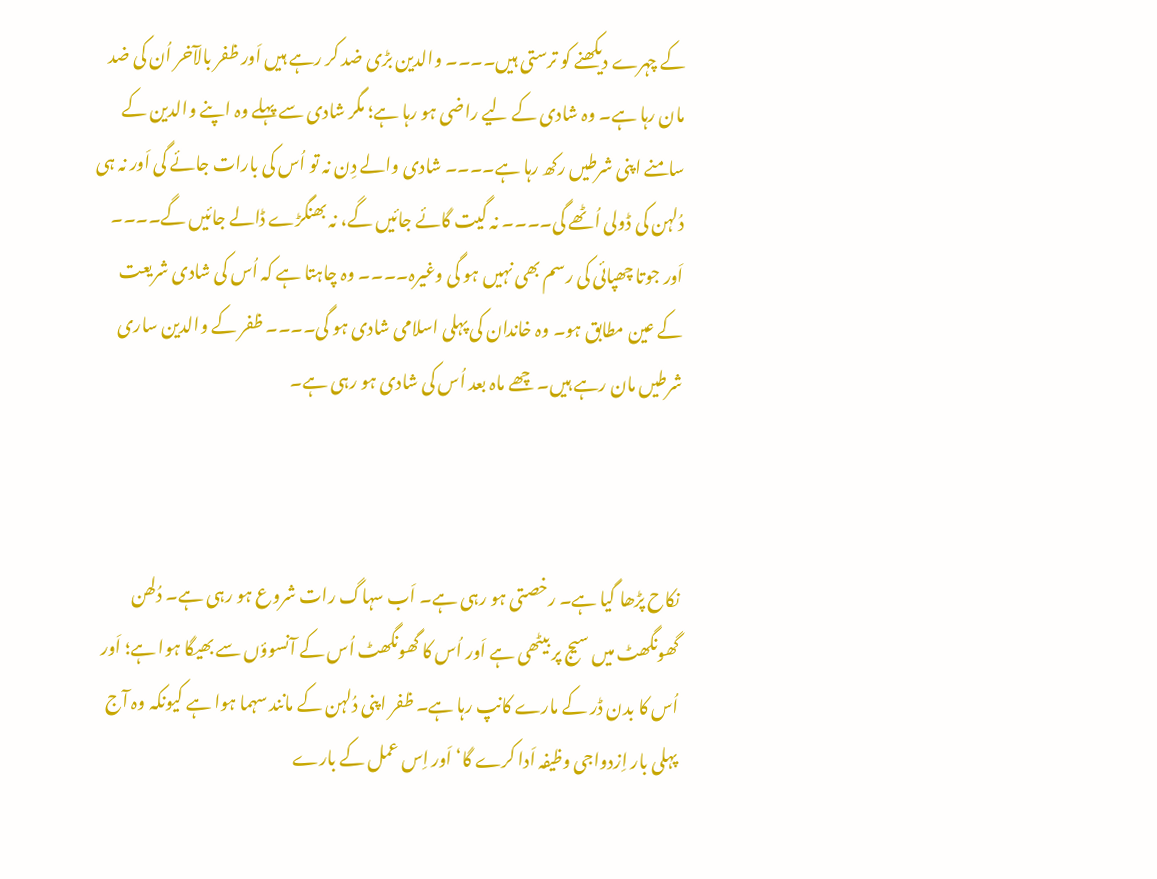کے چہرے دیکھنے کو ترستی ہیں۔۔۔۔ والدین بڑی ضد کر رہے ہیں اَور ظفر بالآخر اُن کی ضد مان رہا ہے۔ وہ شادی کے لیے راضی ہو رہا ہے؛ مگر شادی سے پہلے وہ اپنے والدین کے سامنے اپنی شرطیں رکھ رہا ہے۔۔۔۔ شادی والے دِن نہ تو اُس کی بارات جائے گی اَور نہ ہی دُلہن کی ڈولی اُٹھے گی۔۔۔۔ نہ گیت گائے جائیں گے، نہ بھنگڑے ڈالے جائیں گے۔۔۔۔ اَور جوتا چھپائی کی رسم بھی نہیں ہو گی وغیرہ۔۔۔۔ وہ چاہتا ہے کہ اُس کی شادی شریعت کے عین مطابق ہو۔ وہ خاندان کی پہلی اسلامی شادی ہو گی۔۔۔۔ ظفر کے والدین ساری شرطیں مان رہے ہیں۔ چھے ماہ بعد اُس کی شادی ہو رہی ہے۔



نکاح پڑھا گیا ہے۔ رخصتی ہو رہی ہے۔ اَب سہاگ رات شروع ہو رہی ہے۔ دُلھن گھونگھٹ میں سیج پر بیٹھی ہے اَور اُس کا گھونگھٹ اُس کے آنسوؤں سے بھیگا ہوا ہے؛ اَور اُس کا بدن ڈر کے مارے کانپ رہا ہے۔ ظفر اپنی دُلہن کے مانند سہما ہوا ہے کیونکہ وہ آج پہلی بار اِزدواجی وظیفہ اَدا کرے گا‘ اَور اِس عمل کے بارے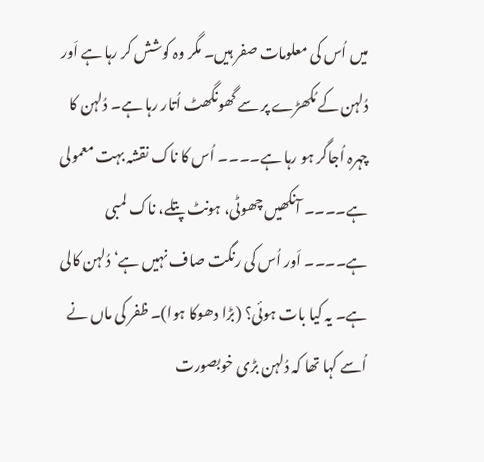میں اُس کی معلومات صفر ہیں۔ مگر وہ کوشش کر رہا ہے اَور دُلہن کے مُکھڑے پر سے گھونگھٹ اُتار رہا ہے۔ دُلہن کا چہرہ اُجاگر ہو رہا ہے۔۔۔۔ اُس کا ناک نقشہ بہت معمولی ہے۔۔۔۔ آنکھیں چھوٹی، ہونٹ پتلے، ناک لمبی ہے۔۔۔۔ اَور اُس کی رنگت صاف نہیں ہے‘ دُلہن کالی ہے۔ یہ کیا بات ہوئی؟ (بڑا دھوکا ہوا)۔ ظفر کی ماں نے اُسے کہا تھا کہ دُلہن بڑی خوبصورت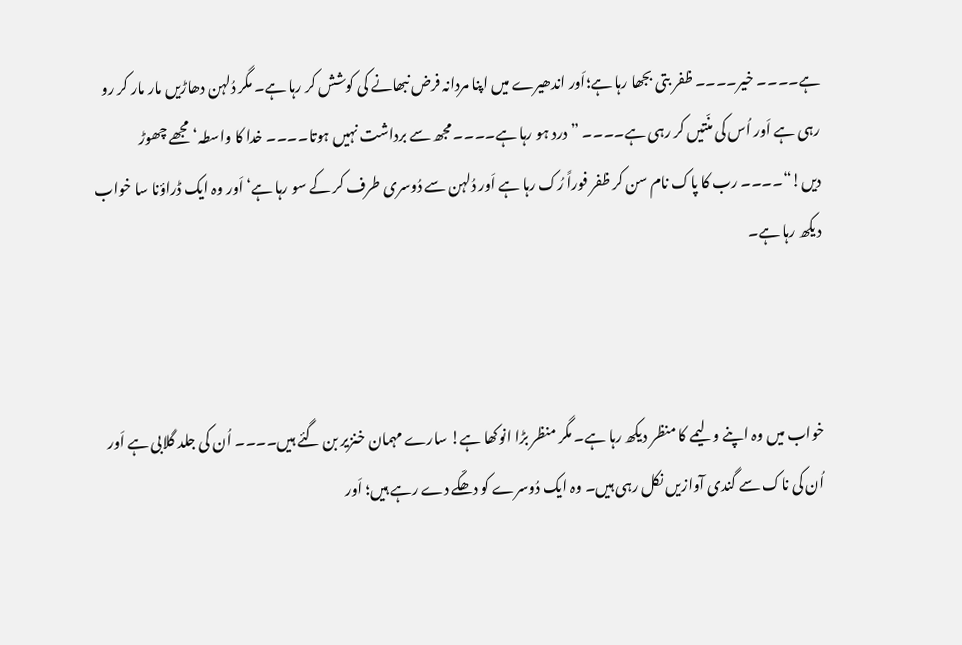ہے۔۔۔۔ خیر۔۔۔۔ ظفر بتی بجھا رہا ہے؛اَور اندھیرے میں اپنا مردانہ فرض نبھانے کی کوشش کر رہا ہے۔ مگر دُلہن دھاڑیں مار مار کر رو رہی ہے اَور اُس کی منّتیں کر رہی ہے۔۔۔۔ ”درد ہو رہا ہے۔۔۔۔ مجھ سے برداشت نہیں ہوتا۔۔۔۔ خدا کا واسطہ‘ مجھے چھوڑ دیں!“۔۔۔۔ رب کا پاک نام سن کر ظفر فوراً رُک رہا ہے اَور دُلہن سے دُوسری طرف کر کے سو رہا ہے‘ اَور وہ ایک ڈراؤنا سا خواب دیکھ رہا ہے۔



خواب میں وہ اپنے ولیمے کا منظر دیکھ رہا ہے۔ مگر منظر بڑا انوکھا ہے! سارے مہمان خنزیر بن گئے ہیں۔۔۔۔ اُن کی جلد گلابی ہے اَور اُن کی ناک سے گندی آوازیں نکل رہی ہیں۔ وہ ایک دُوسرے کو دھکّے دے رہے ہیں؛ اَور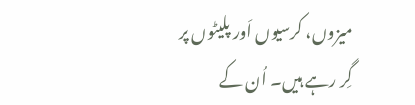میزوں، کرسیوں اَور پلیٹوں پر گِر رہے ہیں۔ اُن کے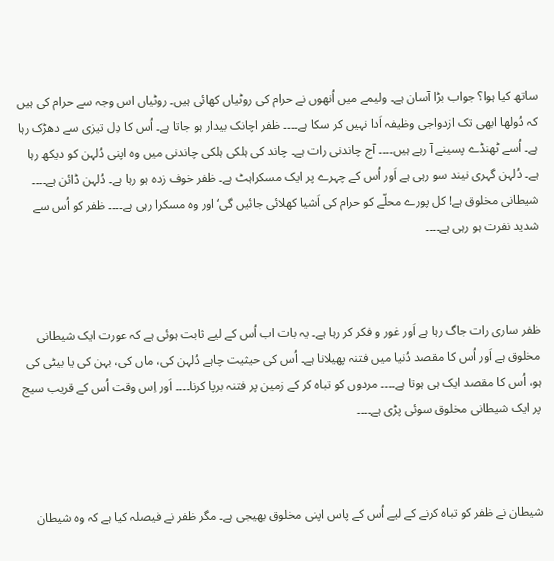ساتھ کیا ہوا؟ جواب بڑا آسان ہے۔ ولیمے میں اُنھوں نے حرام کی روٹیاں کھائی ہیں۔ روٹیاں اس وجہ سے حرام کی ہیں کہ دُولھا ابھی تک ازدواجی وظیفہ اَدا نہیں کر سکا ہے۔۔۔۔ ظفر اچانک بیدار ہو جاتا ہے۔ اُس کا دِل تیزی سے دھڑک رہا ہے۔ اُسے ٹھنڈے پسینے آ رہے ہیں۔۔۔۔ آج چاندنی رات ہے۔ چاند کی ہلکی ہلکی چاندنی میں وہ اپنی دُلہن کو دیکھ رہا ہے۔ دُلہن گہری نیند سو رہی ہے اَور اُس کے چہرے پر ایک مسکراہٹ ہے۔ ظفر خوف زدہ ہو رہا ہے۔ دُلہن ڈائن ہے۔۔۔۔ شیطانی مخلوق ہے! کل پورے محلّے کو حرام کی اَشیا کھلائی جائیں گی‘ اور وہ مسکرا رہی ہے۔۔۔۔ ظفر کو اُس سے شدید نفرت ہو رہی ہے۔۔۔۔



ظفر ساری رات جاگ رہا ہے اَور غور و فکر کر رہا ہے۔ یہ بات اب اُس کے لیے ثابت ہوئی ہے کہ عورت ایک شیطانی مخلوق ہے اَور اُس کا مقصد دُنیا میں فتنہ پھیلانا ہے۔ اُس کی حیثیت چاہے دُلہن کی، ماں کی، بہن کی یا بیٹی کی ہو، اُس کا مقصد ایک ہی ہوتا ہے۔۔۔۔ مردوں کو تباہ کر کے زمین پر فتنہ برپا کرنا۔۔۔۔ اَور اِس وقت اُس کے قریب سیج پر ایک شیطانی مخلوق سوئی پڑی ہے۔۔۔۔



شیطان نے ظفر کو تباہ کرنے کے لیے اُس کے پاس اپنی مخلوق بھیجی ہے۔ مگر ظفر نے فیصلہ کیا ہے کہ وہ شیطان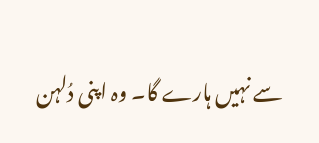سے نہیں ہارے گا۔ وہ اپنی دُلہن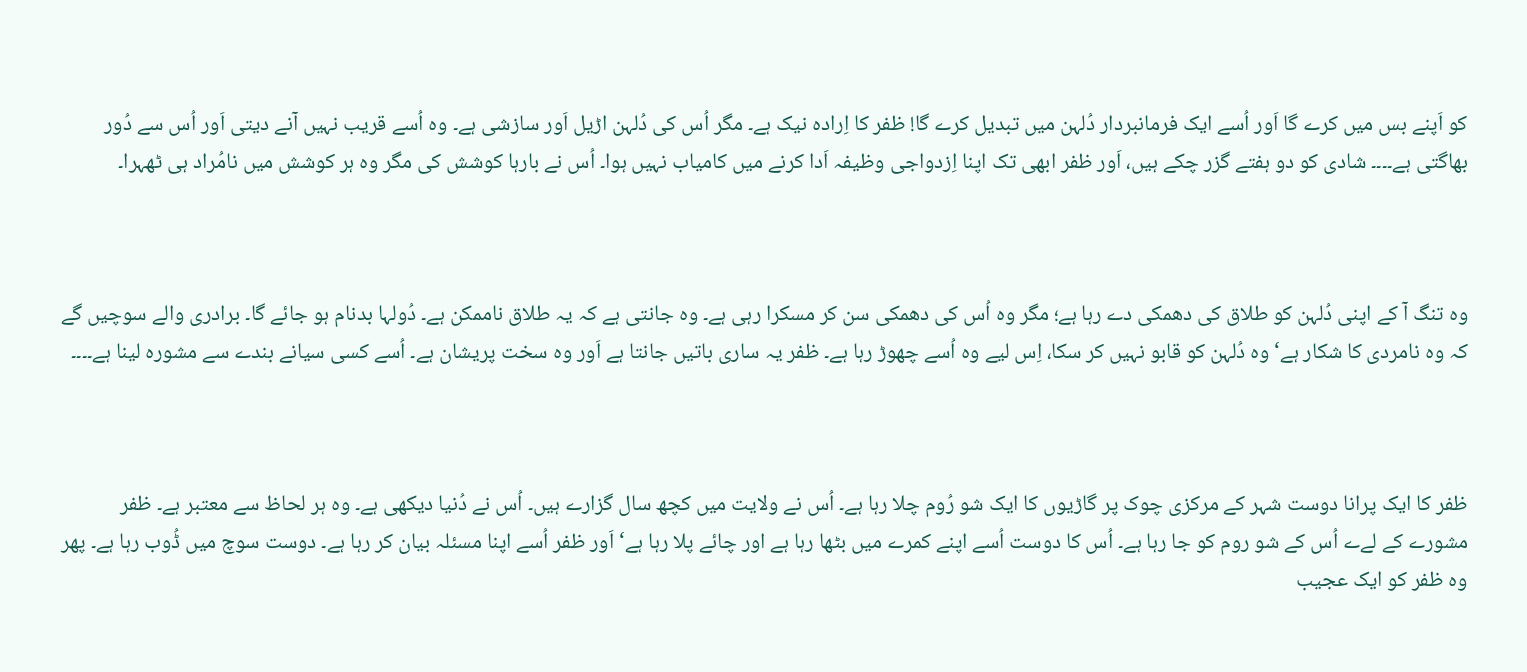کو اَپنے بس میں کرے گا اَور اُسے ایک فرمانبردار دُلہن میں تبدیل کرے گا! ظفر کا اِرادہ نیک ہے۔ مگر اُس کی دُلہن اڑیل اَور سازشی ہے۔ وہ اُسے قریب نہیں آنے دیتی اَور اُس سے دُور بھاگتی ہے۔۔۔۔ شادی کو دو ہفتے گزر چکے ہیں، اَور ظفر ابھی تک اپنا اِزدواجی وظیفہ اَدا کرنے میں کامیاب نہیں ہوا۔ اُس نے بارہا کوشش کی مگر وہ ہر کوشش میں نامُراد ہی ٹھہرا۔



وہ تنگ آ کے اپنی دُلہن کو طلاق کی دھمکی دے رہا ہے؛ مگر وہ اُس کی دھمکی سن کر مسکرا رہی ہے۔ وہ جانتی ہے کہ یہ طلاق ناممکن ہے۔ دُولہا بدنام ہو جائے گا۔ برادری والے سوچیں گے کہ وہ نامردی کا شکار ہے‘ وہ دُلہن کو قابو نہیں کر سکا، اِس لیے وہ اُسے چھوڑ رہا ہے۔ ظفر یہ ساری باتیں جانتا ہے اَور وہ سخت پریشان ہے۔ اُسے کسی سیانے بندے سے مشورہ لینا ہے۔۔۔۔



ظفر کا ایک پرانا دوست شہر کے مرکزی چوک پر گاڑیوں کا ایک شو رُوم چلا رہا ہے۔ اُس نے ولایت میں کچھ سال گزارے ہیں۔ اُس نے دُنیا دیکھی ہے۔ وہ ہر لحاظ سے معتبر ہے۔ ظفر مشورے کے لےے اُس کے شو روم کو جا رہا ہے۔ اُس کا دوست اُسے اپنے کمرے میں بٹھا رہا ہے اور چائے پلا رہا ہے‘ اَور ظفر اُسے اپنا مسئلہ بیان کر رہا ہے۔ دوست سوچ میں ڈُوب رہا ہے۔ پھر وہ ظفر کو ایک عجیب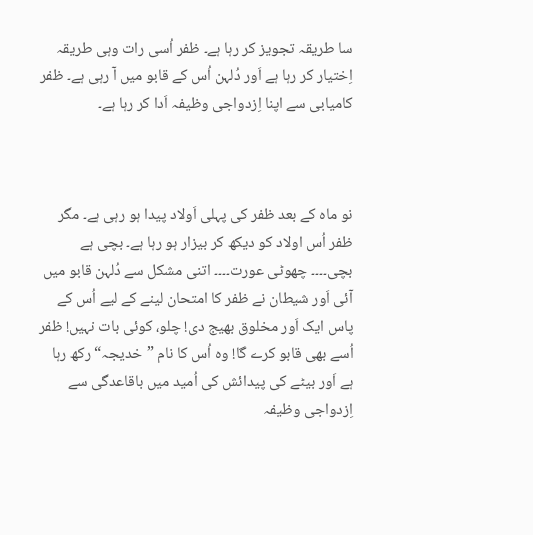سا طریقہ تجویز کر رہا ہے۔ ظفر اُسی رات وہی طریقہ اِختیار کر رہا ہے اَور دُلہن اُس کے قابو میں آ رہی ہے۔ ظفر کامیابی سے اپنا اِزدواجی وظیفہ اَدا کر رہا ہے۔



نو ماہ کے بعد ظفر کی پہلی اَولاد پیدا ہو رہی ہے۔ مگر ظفر اُس اولاد کو دیکھ کر بیزار ہو رہا ہے۔ بچی ہے بچی۔۔۔۔ چھوٹی عورت۔۔۔۔ اتنی مشکل سے دُلہن قابو میں آئی اَور شیطان نے ظفر کا امتحان لینے کے لیے اُس کے پاس ایک اَور مخلوق بھیج دی! چلو، کوئی بات نہیں! ظفر اُسے بھی قابو کرے گا! وہ اُس کا نام ”خدیجہ“ رکھ رہا ہے اَور بیٹے کی پیدائش کی اُمید میں باقاعدگی سے اِزدواجی وظیفہ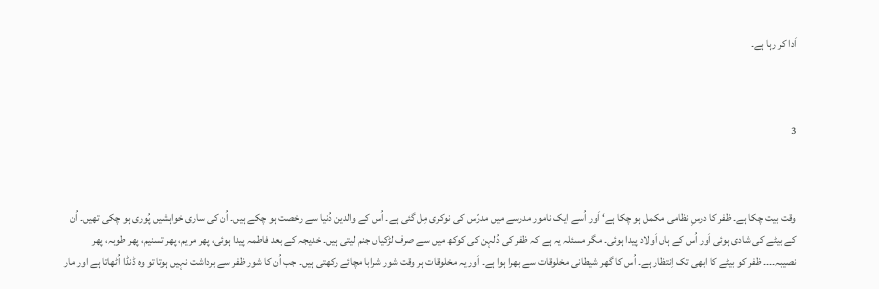اَدا کر رہا ہے۔



3



وقت بیت چکا ہے۔ ظفر کا درسِ نظامی مکمل ہو چکا ہے‘ اَور اُسے ایک نامور مدرسے میں مدرّس کی نوکری مِل گئی ہے۔ اُس کے والدین دُنیا سے رخصت ہو چکے ہیں۔ اُن کی ساری خواہشیں پُوری ہو چکی تھیں۔ اُن کے بیٹے کی شادی ہوئی اَور اُس کے ہاں اَولاد پیدا ہوئی۔ مگر مسئلہ یہ ہے کہ ظفر کی دُلہن کی کوکھ میں سے صرف لڑکیاں جنم لیتی ہیں۔ خدیجہ کے بعد فاطمہ پیدا ہوئی، پھر مریم، پھر تسنیم، پھر طوبہ، پھر نصیبہ۔۔۔۔ ظفر کو بیٹے کا ابھی تک اِنتظار ہے۔ اُس کا گھر شیطانی مخلوقات سے بھرا ہوا ہے۔ اَور یہ مخلوقات ہر وقت شور شرابا مچائے رکھتی ہیں۔ جب اُن کا شور ظفر سے برداشت نہیں ہوتا تو وہ ڈنڈا اُٹھاتا ہے اور مار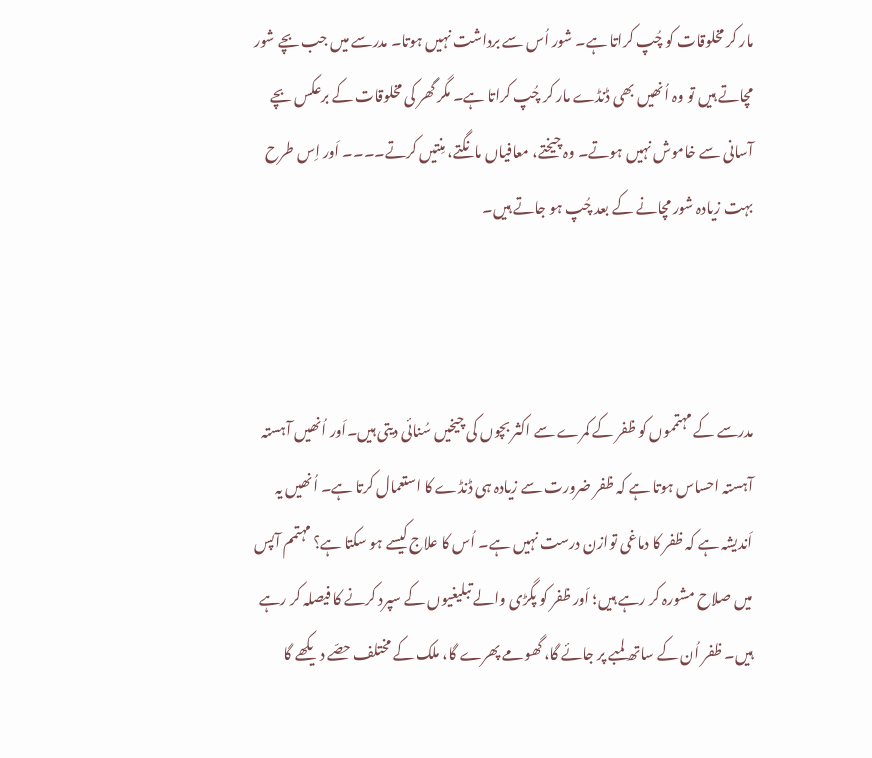مار کر مخلوقات کو چُپ کراتا ہے۔ شور اُس سے برداشت نہیں ہوتا۔ مدرسے میں جب بچے شور مچاتے ہیں تو وہ اُنھیں بھی ڈنڈے مار کر چُپ کراتا ہے۔ مگر گھر کی مخلوقات کے برعکس بچے آسانی سے خاموش نہیں ہوتے۔ وہ چیختے، معافیاں مانگتے، مِنتیں کرتے۔۔۔۔ اَور اِس طرح بہت زیادہ شور مچانے کے بعد چُپ ہو جاتے ہیں۔



مدرسے کے مہتمموں کو ظفر کے کمرے سے اکثر بچوں کی چیخیں سُنائی دیتی ہیں۔اَور اُنھیں آہستہ آہستہ احساس ہوتا ہے کہ ظفر ضرورت سے زیادہ ہی ڈنڈے کا استعمال کرتا ہے۔ اُنھیں یہ اَندیشہ ہے کہ ظفر کا دماغی توازن درست نہیں ہے۔ اُس کا علاج کیسے ہو سکتا ہے؟ مہتمم آپس میں صلاح مشورہ کر رہے ہیں؛ اَور ظفر کو پگڑی والے تبلیغیوں کے سپرد کرنے کا فیصلہ کر رہے ہیں۔ ظفر اُن کے ساتھ لمبے پر جائے گا، گھومے پھرے گا، ملک کے مختلف حصّے دیکھے گا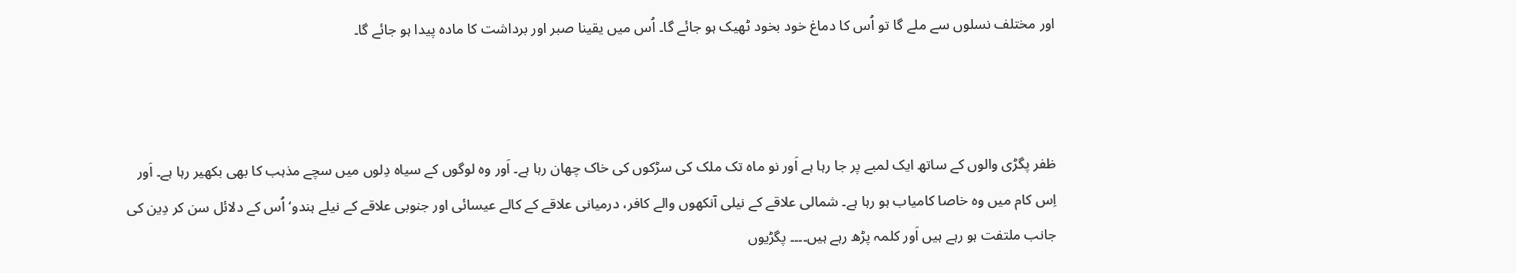اور مختلف نسلوں سے ملے گا تو اُس کا دماغ خود بخود ٹھیک ہو جائے گا۔ اُس میں یقینا صبر اور برداشت کا مادہ پیدا ہو جائے گا۔



ظفر پگڑی والوں کے ساتھ ایک لمبے پر جا رہا ہے اَور نو ماہ تک ملک کی سڑکوں کی خاک چھان رہا ہے۔ اَور وہ لوگوں کے سیاہ دِلوں میں سچے مذہب کا بھی بکھیر رہا ہے۔ اَور اِس کام میں وہ خاصا کامیاب ہو رہا ہے۔ شمالی علاقے کے نیلی آنکھوں والے کافر، درمیانی علاقے کے کالے عیسائی اور جنوبی علاقے کے نیلے ہندو‘ اُس کے دلائل سن کر دِین کی جانب ملتفت ہو رہے ہیں اَور کلمہ پڑھ رہے ہیں۔۔۔۔ پگڑیوں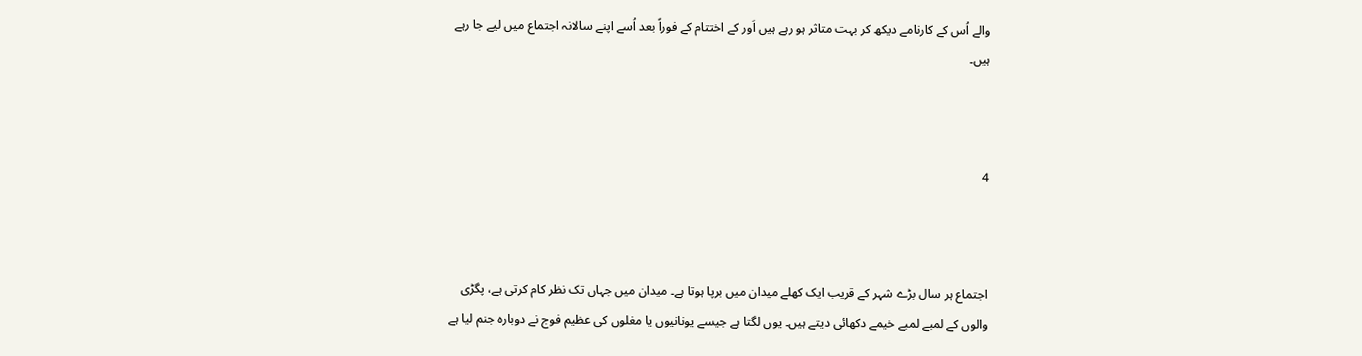والے اُس کے کارنامے دیکھ کر بہت متاثر ہو رہے ہیں اَور کے اختتام کے فوراً بعد اُسے اپنے سالانہ اجتماع میں لیے جا رہے ہیں۔



4



اجتماع ہر سال بڑے شہر کے قریب ایک کھلے میدان میں برپا ہوتا ہے۔ میدان میں جہاں تک نظر کام کرتی ہے، پگڑی والوں کے لمبے لمبے خیمے دکھائی دیتے ہیں۔ یوں لگتا ہے جیسے یونانیوں یا مغلوں کی عظیم فوج نے دوبارہ جنم لیا ہے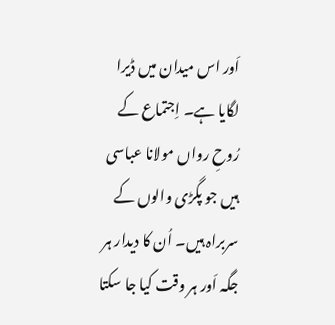اَور اس میدان میں ڈیرا لگایا ہے۔ اِجتماع کے رُوحِ رواں مولانا عباسی ہیں جو پگڑی والوں کے سربراہ ہیں۔ اُن کا دیدار ہر جگہ اَور ہر وقت کیا جا سکتا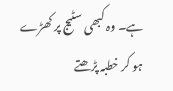ہے۔ وہ کبھی سٹیج پر کھڑے ہو کر خطبہ پڑھتے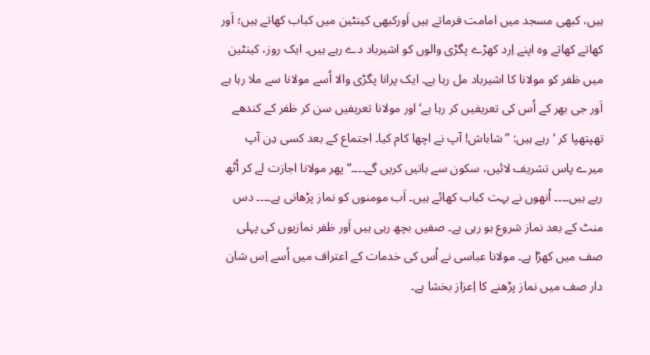ہیں، کبھی مسجد میں امامت فرماتے ہیں اَورکبھی کینٹین میں کباب کھاتے ہیں؛ اَور کھاتے کھاتے وہ اپنے اِرد کھڑے پگڑی والوں کو اشیرباد دے رہے ہیں۔ ایک روز، کینٹین میں ظفر کو مولانا کا اشیرباد مل رہا ہے۔ ایک پرانا پگڑی والا اُسے مولانا سے ملا رہا ہے اَور جی بھر کے اُس کی تعریفیں کر رہا ہے‘ اور مولانا تعریفیں سن کر ظفر کے کندھے تھپتھپا کر ‘رہے ہیں: ”شاباش! آپ نے اچھا کام کیا۔ اجتماع کے بعد کسی دِن آپ میرے پاس تشریف لائیں، سکون سے باتیں کریں گے۔۔۔۔“ پھر مولانا اجازت لے کر اُٹھ رہے ہیں۔۔۔۔ اُنھوں نے بہت کباب کھائے ہیں۔ اَب مومنوں کو نماز پڑھانی ہے۔۔۔۔ دس منٹ کے بعد نماز شروع ہو رہی ہے۔ صفیں بچھ رہی ہیں اَور ظفر نمازیوں کی پہلی صف میں کھڑا ہے۔ مولانا عباسی نے اُس کی خدمات کے اعتراف میں اُسے اِس شان دار صف میں نماز پڑھنے کا اِعزاز بخشا ہے۔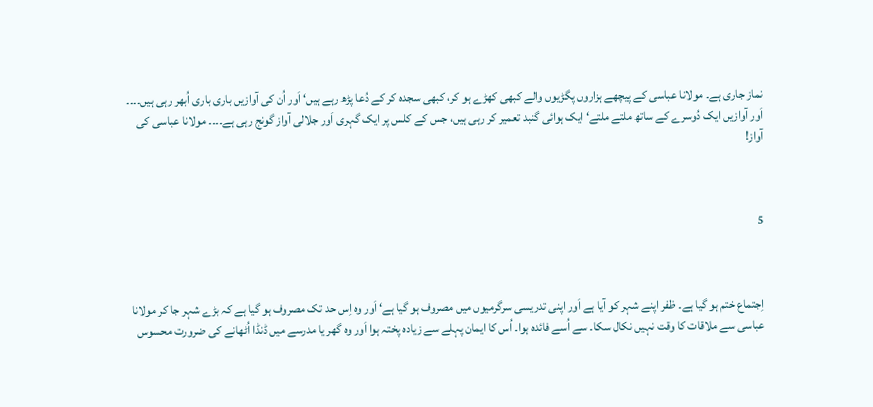نماز جاری ہے۔ مولانا عباسی کے پیچھے ہزاروں پگڑیوں والے کبھی کھڑے ہو کر، کبھی سجدہ کر کے دُعا پڑھ رہے ہیں‘ اَور اُن کی آوازیں باری باری اُبھر رہی ہیں۔۔۔۔ اَور آوازیں ایک دُوسرے کے ساتھ ملتے ملتے‘ ایک ہوائی گنبد تعمیر کر رہی ہیں، جس کے کلس پر ایک گہری اَور جلالی آواز گونج رہی ہے۔۔۔۔ مولانا عباسی کی آواز!



5



اِجتماع ختم ہو گیا ہے۔ ظفر اپنے شہر کو آیا ہے اَور اپنی تدریسی سرگرمیوں میں مصروف ہو گیا ہے‘ اَور وہ اِس حد تک مصروف ہو گیا ہے کہ بڑے شہر جا کر مولانا عباسی سے ملاقات کا وقت نہیں نکال سکا۔ سے اُسے فائدہ ہوا۔ اُس کا ایمان پہلے سے زیادہ پختہ ہوا اَور وہ گھر یا مدرسے میں ڈنڈا اُٹھانے کی ضرورت محسوس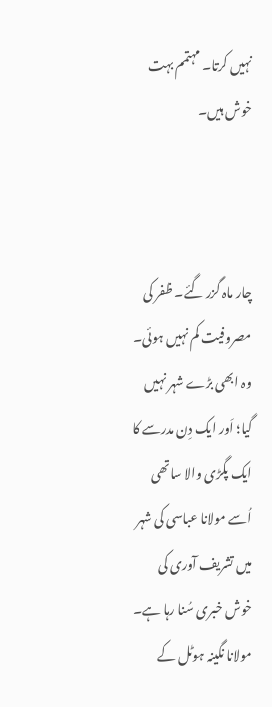نہیں کرتا۔ مہتمم بہت خوش ہیں۔



چار ماہ گزر گئے۔ ظفر کی مصروفیت کم نہیں ہوئی۔ وہ ابھی بڑے شہر نہیں گیا؛ اَور ایک دِن مدرسے کا ایک پگڑی والا ساتھی اُسے مولانا عباسی کی شہر میں تشریف آوری کی خوش خبری سُنا رہا ہے۔ مولانا نگینہ ہوٹل کے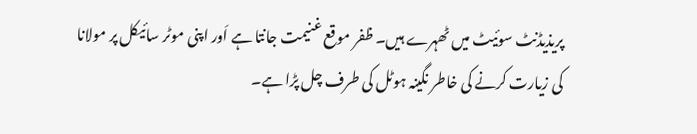پریذیڈنٹ سوئیٹ میں ٹھہرے ہیں۔ ظفر موقع غنیمت جانتا ہے اَور اپنی موٹر سائیکل پر مولانا کی زیارت کرنے کی خاطر نگینہ ہوٹل کی طرف چل پڑا ہے۔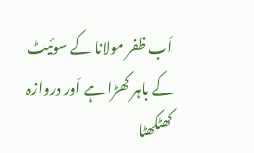اَب ظفر مولانا کے سوئیٹ کے باہر کھڑا ہے اَور دروازہ کھٹکھٹا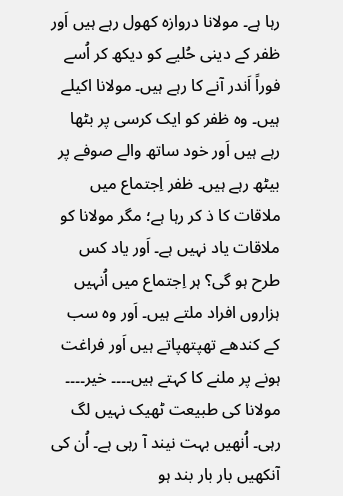رہا ہے۔ مولانا دروازہ کھول رہے ہیں اَور ظفر کے دینی حُلیے کو دیکھ کر اُسے فوراً اَندر آنے کا رہے ہیں۔ مولانا اکیلے ہیں۔ وہ ظفر کو ایک کرسی پر بٹھا رہے ہیں اَور خود ساتھ والے صوفے پر بیٹھ رہے ہیں۔ ظفر اِجتماع میں ملاقات کا ذ کر رہا ہے؛ مگر مولانا کو ملاقات یاد نہیں ہے۔ اَور یاد کس طرح ہو گی؟ ہر اِجتماع میں اُنہیں ہزاروں افراد ملتے ہیں۔ اَور وہ سب کے کندھے تھپتھپاتے ہیں اَور فراغت ہونے پر ملنے کا کہتے ہیں۔۔۔۔ خیر۔۔۔۔ مولانا کی طبیعت ٹھیک نہیں لگ رہی۔ اُنھیں بہت نیند آ رہی ہے۔ اُن کی آنکھیں بار بار بند ہو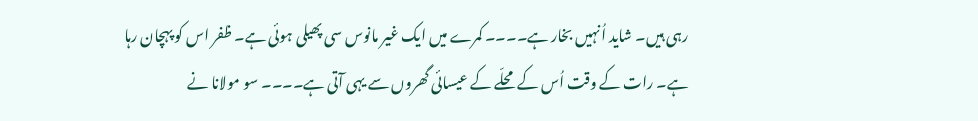رہی ہیں۔ شاید اُنہیں بخار ہے۔۔۔۔ کمرے میں ایک غیر مانوس سی پھیلی ہوئی ہے۔ ظفر اس کو پہچان رہا ہے۔ رات کے وقت اُس کے محلّے کے عیسائی گھروں سے یہی آتی ہے۔۔۔۔ سو مولانا نے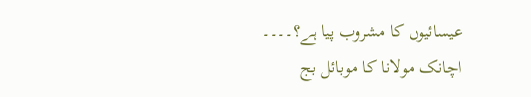عیسائیوں کا مشروب پیا ہے؟۔۔۔۔ اچانک مولانا کا موبائل بج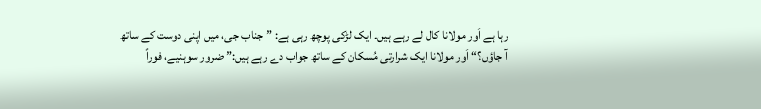رہا ہے اَور مولانا کال لے رہے ہیں۔ ایک لڑکی پوچھ رہی ہے: ”جناب جی، میں اپنی دوست کے ساتھ آ جاؤں؟“ اَور مولانا ایک شرارتی مُسکان کے ساتھ جواب دے رہے ہیں:” ضرور سوہنیے، فوراً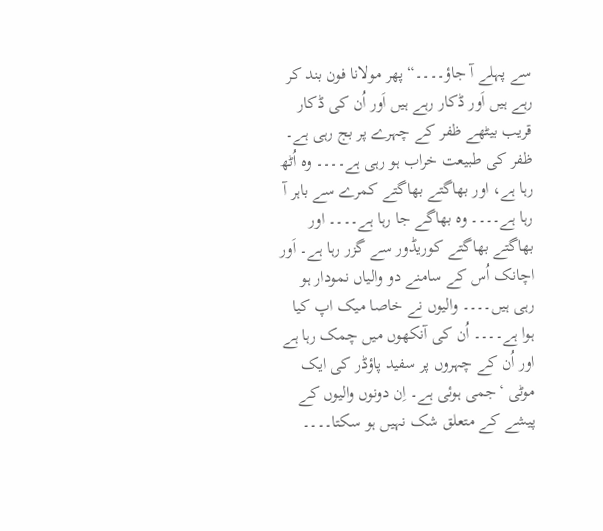سے پہلے آ جاؤ۔۔۔۔“ پھر مولانا فون بند کر رہے ہیں اَور ڈکار رہے ہیں اَور اُن کی ڈکار قریب بیٹھے ظفر کے چہرے پر بج رہی ہے۔ ظفر کی طبیعت خراب ہو رہی ہے۔۔۔۔ وہ اُٹھ رہا ہے، اور بھاگتے بھاگتے کمرے سے باہر آ رہا ہے۔۔۔۔ وہ بھاگے جا رہا ہے۔۔۔۔ اور بھاگتے بھاگتے کوریڈور سے گزر رہا ہے۔ اَور اچانک اُس کے سامنے دو والیاں نمودار ہو رہی ہیں۔۔۔۔ والیوں نے خاصا میک اپ کیا ہوا ہے۔۔۔۔ اُن کی آنکھوں میں چمک رہا ہے اور اُن کے چہروں پر سفید پاؤڈر کی ایک موٹی ‘جمی ہوئی ہے۔ اِن دونوں والیوں کے پیشے کے متعلق شک نہیں ہو سکتا۔۔۔۔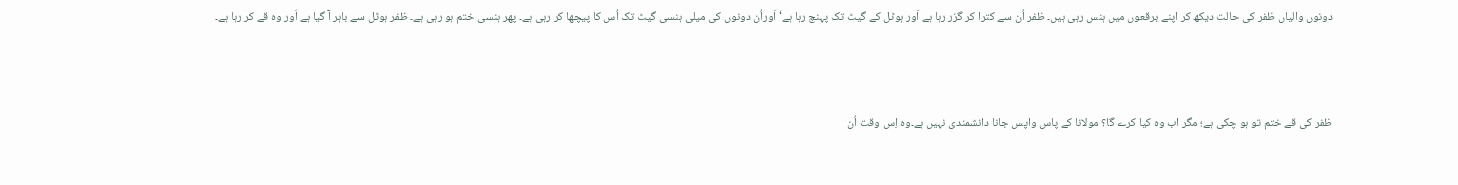دونوں والیاں ظفر کی حالت دیکھ کر اپنے برقعوں میں ہنس رہی ہیں۔ ظفر اُن سے کترا کر گزر رہا ہے اَور ہوٹل کے گیٹ تک پہنچ رہا ہے‘ اَوراُن دونوں کی میلی ہنسی گیٹ تک اُس کا پیچھا کر رہی ہے۔ پھر ہنسی ختم ہو رہی ہے۔ ظفر ہوٹل سے باہر آ گیا ہے اَور وہ قے کر رہا ہے۔



ظفر کی قے ختم تو ہو چکی ہے؛ مگر اب وہ کیا کرے گا؟ مولانا کے پاس واپس جانا دانشمندی نہیں ہے۔وہ اِس وقت اُن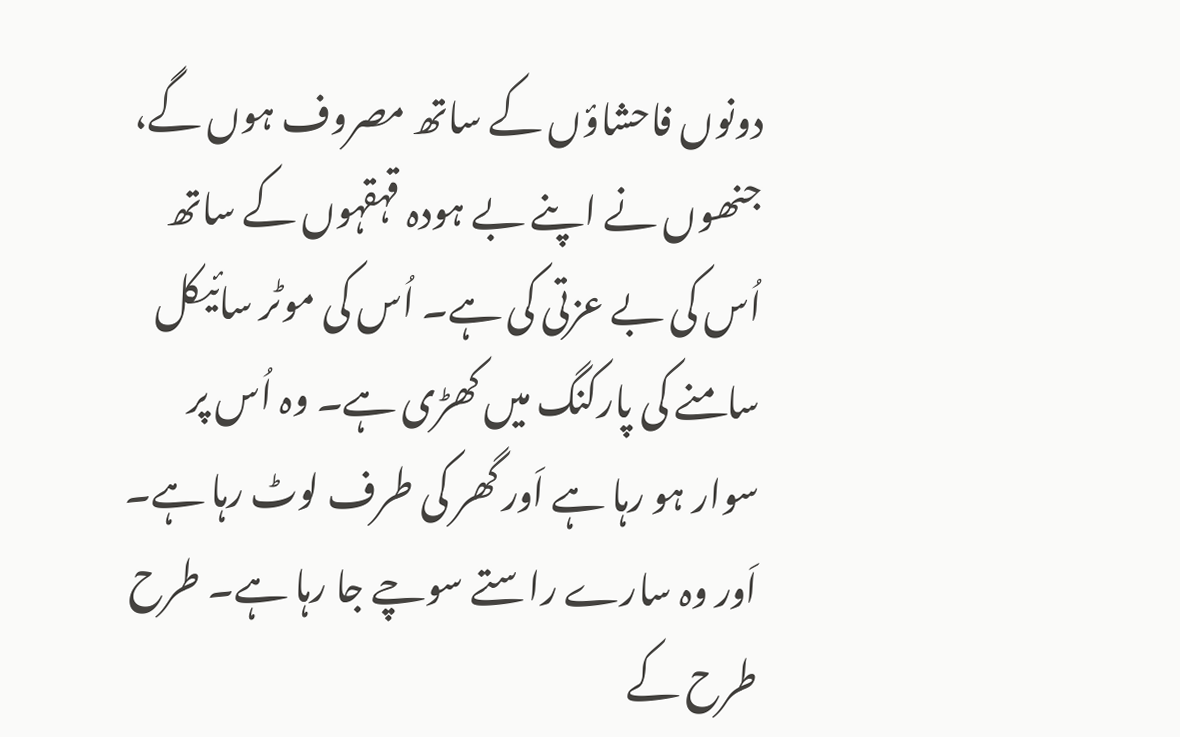دونوں فاحشاؤں کے ساتھ مصروف ہوں گے، جنھوں نے اپنے بے ہودہ قہقہوں کے ساتھ اُس کی بے عزتی کی ہے۔ اُس کی موٹر سائیکل سامنے کی پارکنگ میں کھڑی ہے۔ وہ اُس پر سوار ہو رہا ہے اَور گھر کی طرف لوٹ رہا ہے۔ اَور وہ سارے راستے سوچے جا رہا ہے۔ طرح طرح کے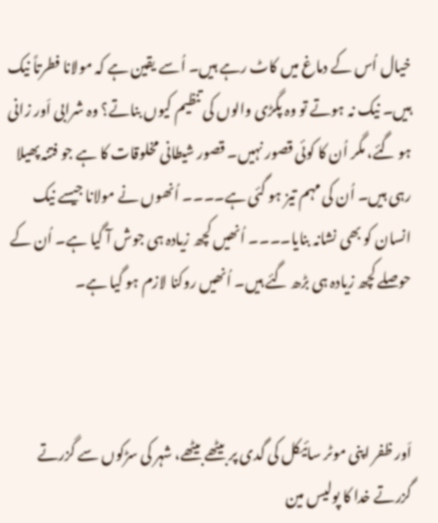خیال اُس کے دماغ میں کاٹ رہے ہیں۔ اُسے یقین ہے کہ مولانا فطرتاً نیک ہیں۔ نیک نہ ہوتے تو وہ پگڑی والوں کی تنظیم کیوں بناتے؟ وہ شرابی اَور زانی ہو گئے، مگر اُن کا کوئی قصور نہیں۔ قصور شیطانی مخلوقات کا ہے جو فتنہ پھیلا رہی ہیں۔ اُن کی مہم تیز ہو گئی ہے۔۔۔۔ اُنھوں نے مولانا جیسے نیک انسان کو بھی نشانہ بنایا۔۔۔۔ اُنھیں کچھ زیادہ ہی جوش آ گیا ہے۔ اُن کے حوصلے کچھ زیادہ ہی بڑھ گئے ہیں۔ اُنھیں روکنا لازم ہو گیا ہے۔



اَور ظفر اپنی موٹر سائیکل کی گدی پر بیٹھے بیٹھے، شہر کی سڑکوں سے گزرتے گزرتے خدا کا پولیس مین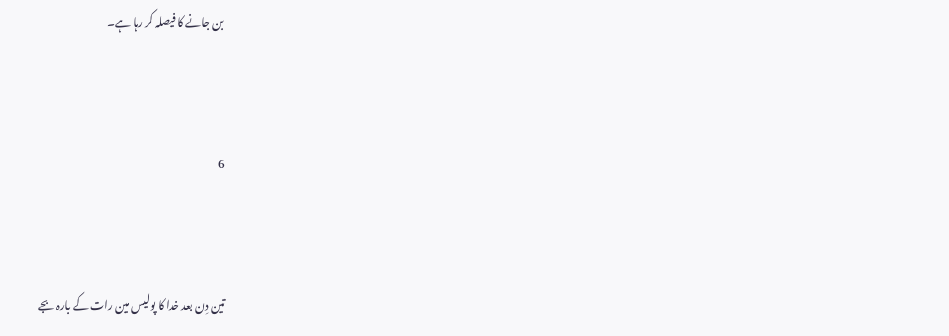بن جانے کا فیصلہ کر رہا ہے۔



6



تین دِن بعد خدا کا پولیس مین رات کے بارہ بجے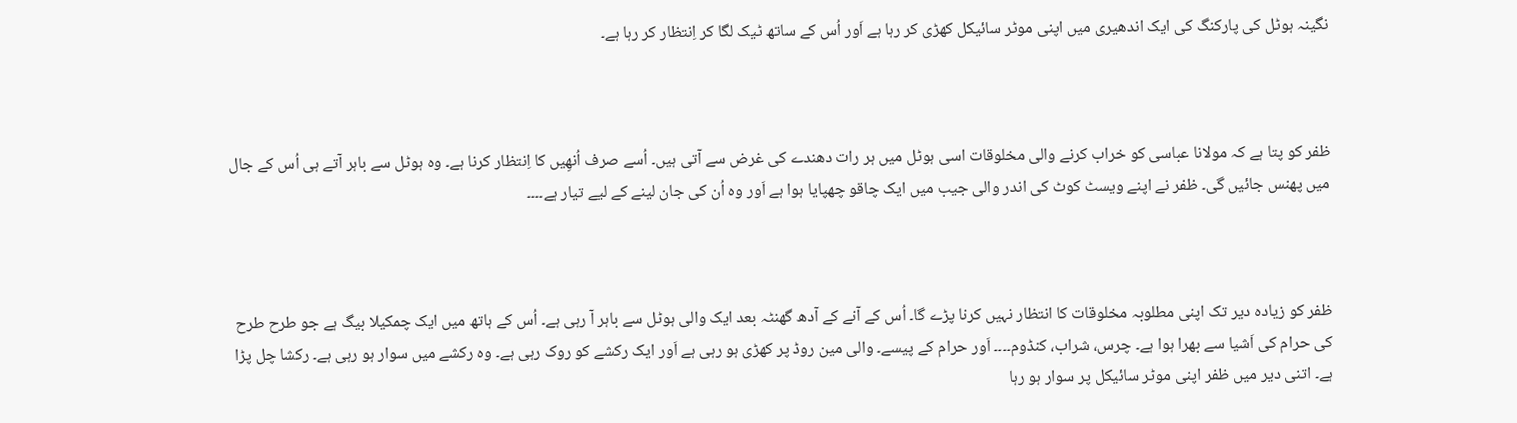نگینہ ہوٹل کی پارکنگ کی ایک اندھیری میں اپنی موٹر سائیکل کھڑی کر رہا ہے اَور اُس کے ساتھ ٹیک لگا کر اِنتظار کر رہا ہے۔



ظفر کو پتا ہے کہ مولانا عباسی کو خراب کرنے والی مخلوقات اسی ہوٹل میں ہر رات دھندے کی غرض سے آتی ہیں۔ اُسے صرف اُنھِیں کا اِنتظار کرنا ہے۔ وہ ہوٹل سے باہر آتے ہی اُس کے جال میں پھنس جائیں گی۔ ظفر نے اپنے ویسٹ کوٹ کی اندر والی جیب میں ایک چاقو چھپایا ہوا ہے اَور وہ اُن کی جان لینے کے لیے تیار ہے۔۔۔۔



ظفر کو زیادہ دیر تک اپنی مطلوبہ مخلوقات کا انتظار نہیں کرنا پڑے گا۔ اُس کے آنے کے آدھ گھنٹہ بعد ایک والی ہوٹل سے باہر آ رہی ہے۔ اُس کے ہاتھ میں ایک چمکیلا بیگ ہے جو طرح طرح کی حرام کی اَشیا سے بھرا ہوا ہے۔ چرس، شراب، کنڈوم۔۔۔۔ اَور حرام کے پیسے۔ والی مین روڈ پر کھڑی ہو رہی ہے اَور ایک رکشے کو روک رہی ہے۔ وہ رکشے میں سوار ہو رہی ہے۔ رکشا چل پڑا ہے۔ اتنی دیر میں ظفر اپنی موٹر سائیکل پر سوار ہو رہا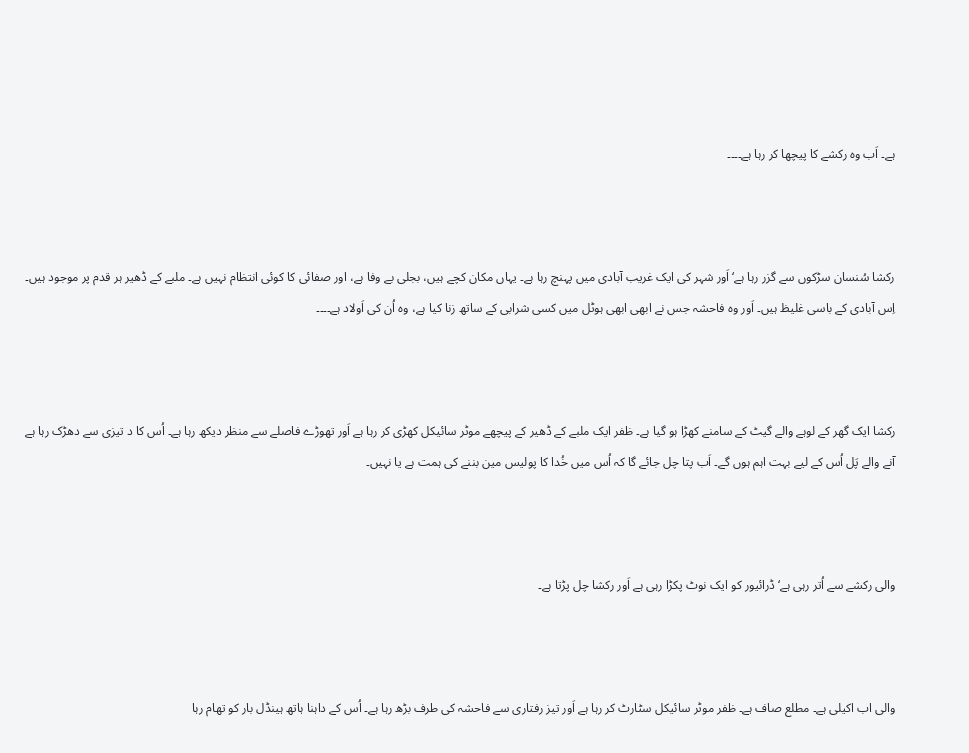ہے۔ اَب وہ رکشے کا پیچھا کر رہا ہے۔۔۔۔



رکشا سُنسان سڑکوں سے گزر رہا ہے‘ اَور شہر کی ایک غریب آبادی میں پہنچ رہا ہے۔ یہاں مکان کچے ہیں، بجلی بے وفا ہے، اور صفائی کا کوئی انتظام نہیں ہے۔ ملبے کے ڈھیر ہر قدم پر موجود ہیں۔ اِس آبادی کے باسی غلیظ ہیں۔ اَور وہ فاحشہ جس نے ابھی ابھی ہوٹل میں کسی شرابی کے ساتھ زنا کیا ہے، وہ اُن کی اَولاد ہے۔۔۔۔



رکشا ایک گھر کے لوہے والے گیٹ کے سامنے کھڑا ہو گیا ہے۔ ظفر ایک ملبے کے ڈھیر کے پیچھے موٹر سائیکل کھڑی کر رہا ہے اَور تھوڑے فاصلے سے منظر دیکھ رہا ہے۔ اُس کا د تیزی سے دھڑک رہا ہے آنے والے پَل اُس کے لیے بہت اہم ہوں گے۔ اَب پتا چل جائے گا کہ اُس میں خُدا کا پولیس مین بننے کی ہمت ہے یا نہیں۔



والی رکشے سے اُتر رہی ہے‘ ڈرائیور کو ایک نوٹ پکڑا رہی ہے اَور رکشا چل پڑتا ہے۔



والی اب اکیلی ہے۔ مطلع صاف ہے۔ ظفر موٹر سائیکل سٹارٹ کر رہا ہے اَور تیز رفتاری سے فاحشہ کی طرف بڑھ رہا ہے۔ اُس کے داہنا ہاتھ ہینڈل بار کو تھام رہا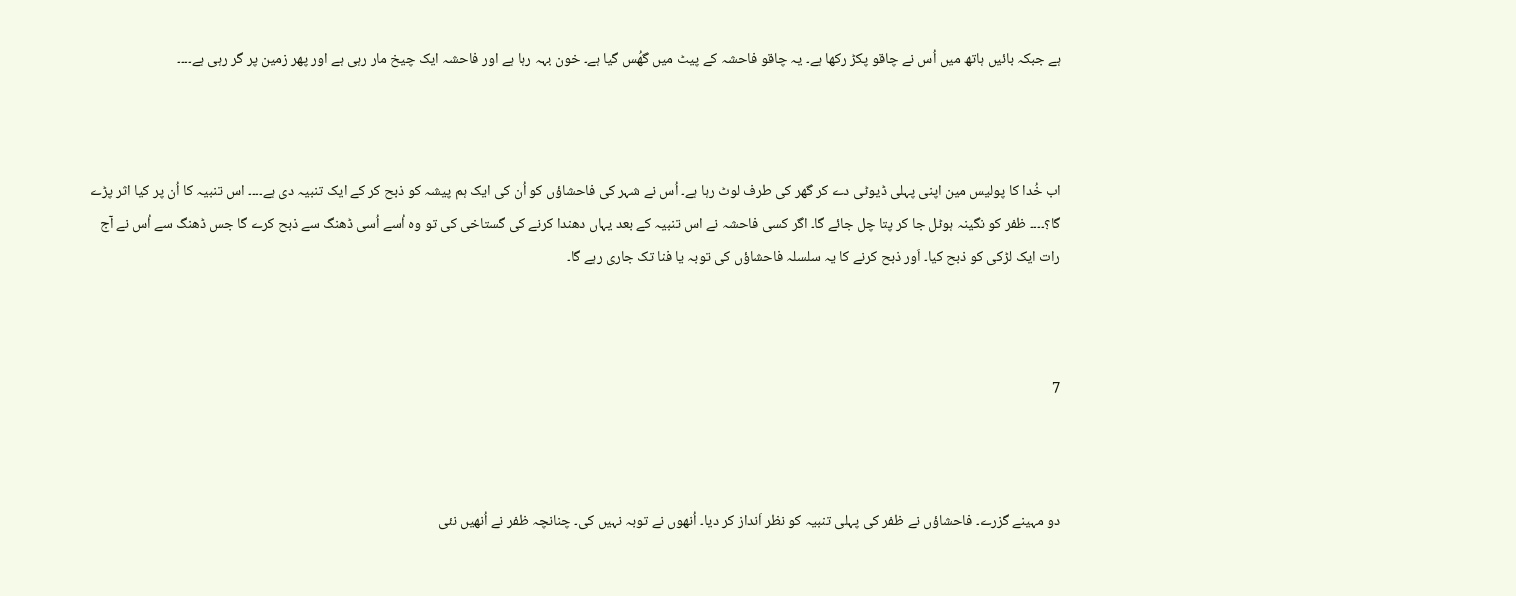ہے جبکہ بائیں ہاتھ میں اُس نے چاقو پکڑ رکھا ہے۔ یہ چاقو فاحشہ کے پیٹ میں گھُس گیا ہے۔ خون بہہ رہا ہے اور فاحشہ ایک چیخ مار رہی ہے اور پھر زمین پر گر رہی ہے۔۔۔۔



اب خُدا کا پولیس مین اپنی پہلی ڈیوٹی دے کر گھر کی طرف لوٹ رہا ہے۔ اُس نے شہر کی فاحشاؤں کو اُن کی ایک ہم پیشہ کو ذبح کر کے ایک تنبیہ دی ہے۔۔۔۔ اس تنبیہ کا اُن پر کیا اثر پڑے گا؟۔۔۔۔ ظفر کو نگینہ ہوٹل جا کر پتا چل جائے گا۔ اگر کسی فاحشہ نے اس تنبیہ کے بعد یہاں دھندا کرنے کی گستاخی کی تو وہ اُسے اُسی ڈھنگ سے ذبح کرے گا جس ڈھنگ سے اُس نے آج رات ایک لڑکی کو ذبح کیا۔ اَور ذبح کرنے کا یہ سلسلہ فاحشاؤں کی توبہ یا فنا تک جاری رہے گا۔



7



دو مہینے گزرے۔ فاحشاؤں نے ظفر کی پہلی تنبیہ کو نظر اَنداز کر دیا۔ اُنھوں نے توبہ نہیں کی۔ چنانچہ ظفر نے اُنھیں نئی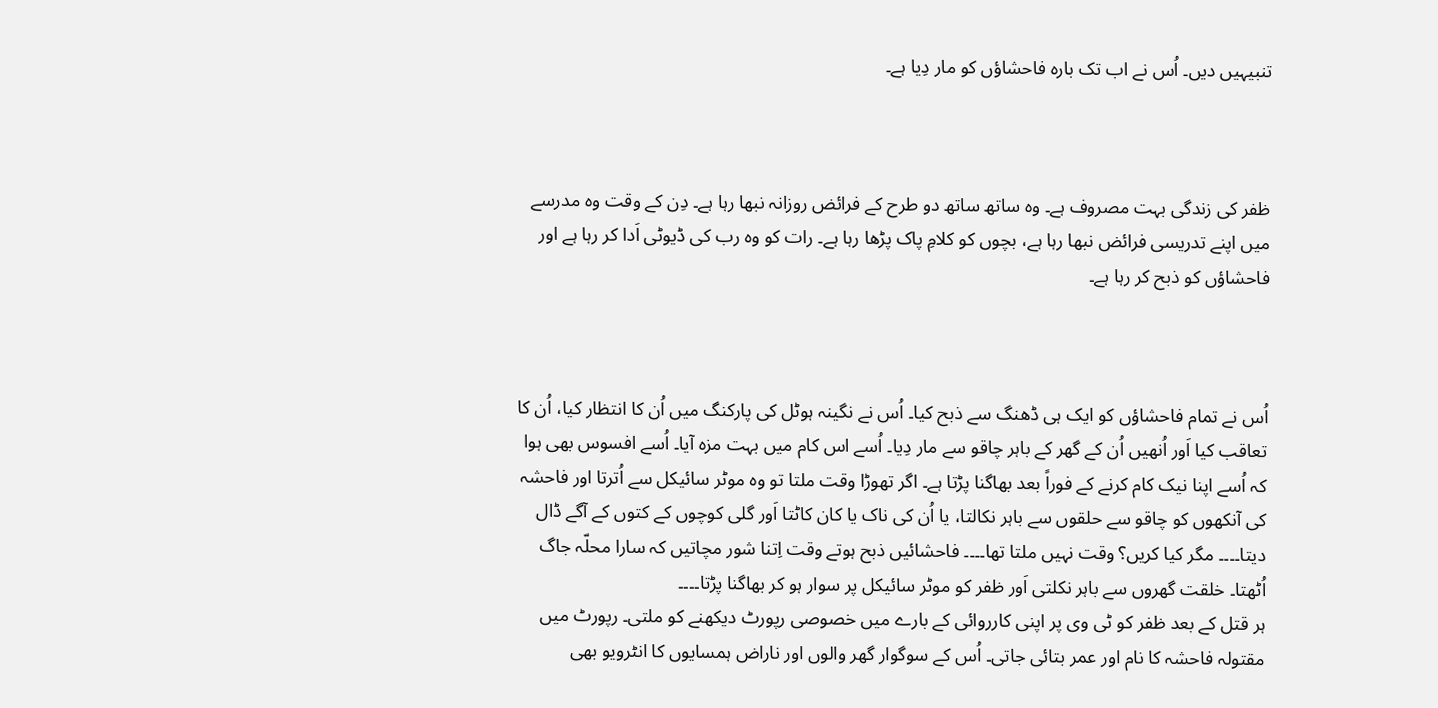تنبیہیں دیں۔ اُس نے اب تک بارہ فاحشاؤں کو مار دِیا ہے۔



ظفر کی زندگی بہت مصروف ہے۔ وہ ساتھ ساتھ دو طرح کے فرائض روزانہ نبھا رہا ہے۔ دِن کے وقت وہ مدرسے میں اپنے تدریسی فرائض نبھا رہا ہے، بچوں کو کلامِ پاک پڑھا رہا ہے۔ رات کو وہ رب کی ڈیوٹی اَدا کر رہا ہے اور فاحشاؤں کو ذبح کر رہا ہے۔



اُس نے تمام فاحشاؤں کو ایک ہی ڈھنگ سے ذبح کیا۔ اُس نے نگینہ ہوٹل کی پارکنگ میں اُن کا انتظار کیا، اُن کا تعاقب کیا اَور اُنھیں اُن کے گھر کے باہر چاقو سے مار دِیا۔ اُسے اس کام میں بہت مزہ آیا۔ اُسے افسوس بھی ہوا کہ اُسے اپنا نیک کام کرنے کے فوراً بعد بھاگنا پڑتا ہے۔ اگر تھوڑا وقت ملتا تو وہ موٹر سائیکل سے اُترتا اور فاحشہ کی آنکھوں کو چاقو سے حلقوں سے باہر نکالتا، یا اُن کی ناک یا کان کاٹتا اَور گلی کوچوں کے کتوں کے آگے ڈال دیتا۔۔۔۔ مگر کیا کریں؟ وقت نہیں ملتا تھا۔۔۔۔ فاحشائیں ذبح ہوتے وقت اِتنا شور مچاتیں کہ سارا محلّہ جاگ اُٹھتا۔ خلقت گھروں سے باہر نکلتی اَور ظفر کو موٹر سائیکل پر سوار ہو کر بھاگنا پڑتا۔۔۔۔
ہر قتل کے بعد ظفر کو ٹی وی پر اپنی کارروائی کے بارے میں خصوصی رپورٹ دیکھنے کو ملتی۔ رپورٹ میں مقتولہ فاحشہ کا نام اور عمر بتائی جاتی۔ اُس کے سوگوار گھر والوں اور ناراض ہمسایوں کا انٹرویو بھی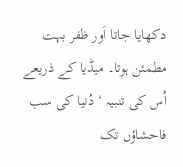دکھایا جاتا اَور ظفر بہت مطمئن ہوتا۔ میڈیا کے ذریعے اُس کی تنبیہ ‘ دُنیا کی سب فاحشاؤں تک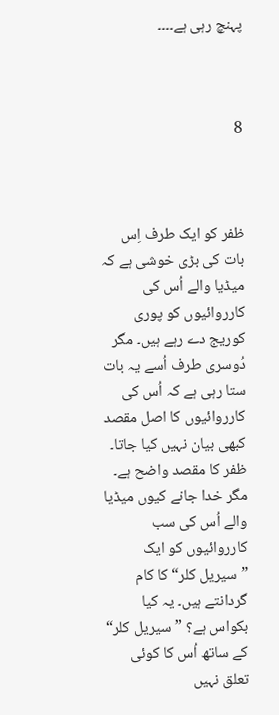پہنچ رہی ہے۔۔۔۔



8



ظفر کو ایک طرف اِس بات کی بڑی خوشی ہے کہ میڈیا والے اُس کی کارروائیوں کو پوری کوریج دے رہے ہیں۔ مگر دُوسری طرف اُسے یہ بات ستا رہی ہے کہ اُس کی کارروائیوں کا اصل مقصد کبھی بیان نہیں کیا جاتا۔ ظفر کا مقصد واضح ہے۔ مگر خدا جانے کیوں میڈیا والے اُس کی سب کارروائیوں کو ایک ”سیریل کلر“ کا کام گردانتے ہیں۔ یہ کیا بکواس ہے؟ ”سیریل کلر“ کے ساتھ اُس کا کوئی تعلق نہیں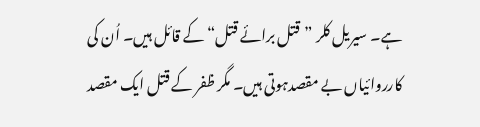ہے۔ سیریل کلر ”قتل برائے قتل“ کے قائل ہیں۔ اُن کی کارروائیاں بے مقصدہوتی ہیں۔ مگر ظفر کے قتل ایک مقصد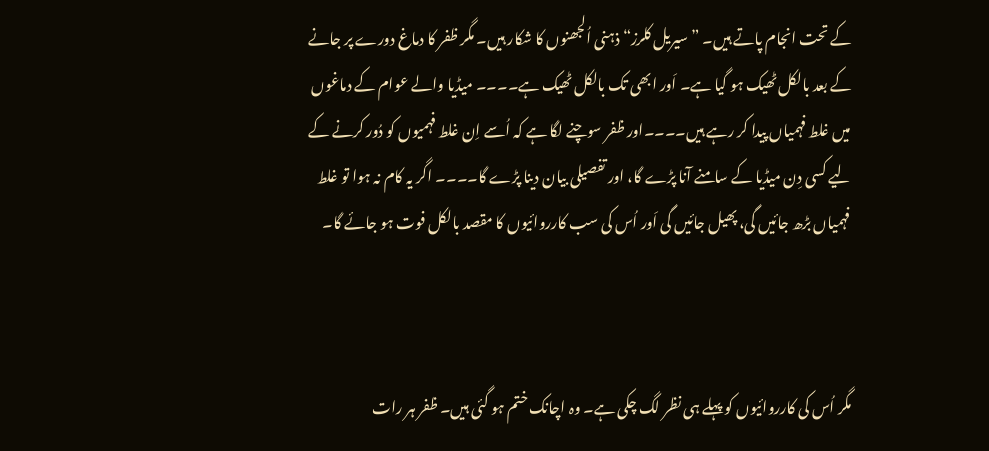کے تحت انجام پاتے ہیں۔ ”سیریل کلرز“ ذہنی اُلجھنوں کا شکار ہیں۔ مگر ظفر کا دماغ دورے پر جانے کے بعد بالکل ٹھیک ہو گیا ہے۔ اَور ابھی تک بالکل ٹھیک ہے۔۔۔۔ میڈیا والے عوام کے دماغوں میں غلط فہمیاں پیدا کر رہے ہیں۔۔۔۔اور ظفر سوچنے لگا ہے کہ اُسے اِن غلط فہمیوں کو دُور کرنے کے لیے کسی دِن میڈیا کے سامنے آنا پڑے گا، اور تفصیلی بیان دینا پڑے گا۔۔۔۔ اگر یہ کام نہ ہوا تو غلط فہمیاں بڑھ جائیں گی، پھیل جائیں گی اَور اُس کی سب کارروائیوں کا مقصد بالکل فوت ہو جائے گا۔



مگر اُس کی کارروائیوں کو پہلے ہی نظر لگ چکی ہے۔ وہ اچانک ختم ہو گئی ہیں۔ ظفر ہر رات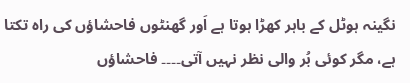نگینہ ہوٹل کے باہر کھڑا ہوتا ہے اَور گھنٹوں فاحشاؤں کی راہ تکتا ہے، مگر کوئی بُر والی نظر نہیں آتی۔۔۔۔ فاحشاؤں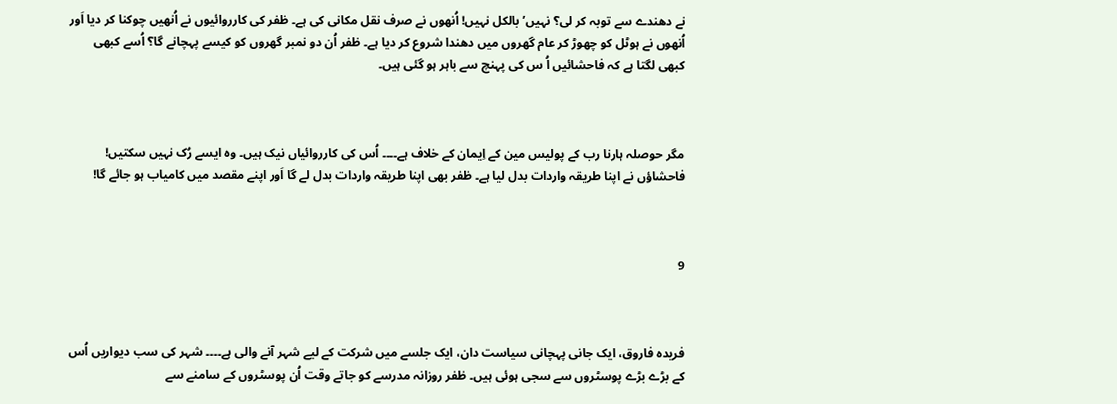نے دھندے سے توبہ کر لی؟ نہیں’ بالکل نہیں! اُنھوں نے صرف نقل مکانی کی ہے۔ ظفر کی کارروائیوں نے اُنھیں چوکنا کر دیا اَور اُنھوں نے ہوٹل کو چھوڑ کر عام گھروں میں دھندا شروع کر دیا ہے۔ ظفر اُن دو نمبر گھروں کو کیسے پہچانے گا؟ اُسے کبھی کبھی لگتا ہے کہ فاحشائیں اُ س کی پہنچ سے باہر ہو گئی ہیں۔



مگر حوصلہ ہارنا رب کے پولیس مین کے اِیمان کے خلاف ہے۔۔۔۔ اُس کی کارروائیاں نیک ہیں۔ وہ ایسے رُک نہیں سکتیں! فاحشاؤں نے اپنا طریقہ واردات بدل لیا ہے۔ ظفر بھی اپنا طریقہ واردات بدل لے گا اَور اپنے مقصد میں کامیاب ہو جائے گا!



9



فریدہ فاروق، ایک جانی پہچانی سیاست دان، ایک جلسے میں شرکت کے لیے شہر آنے والی ہے۔۔۔۔ شہر کی سب دیواریں اُس کے بڑے بڑے پوسٹروں سے سجی ہوئی ہیں۔ ظفر روزانہ مدرسے کو جاتے وقت اُن پوسٹروں کے سامنے سے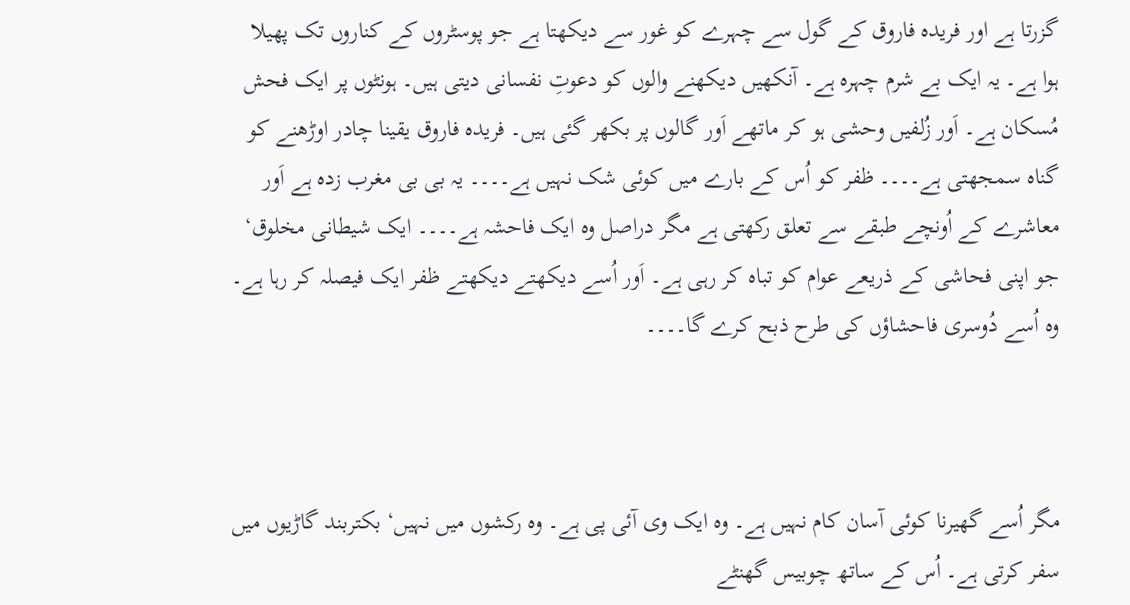گزرتا ہے اور فریدہ فاروق کے گول سے چہرے کو غور سے دیکھتا ہے جو پوسٹروں کے کناروں تک پھیلا ہوا ہے۔ یہ ایک بے شرم چہرہ ہے۔ آنکھیں دیکھنے والوں کو دعوتِ نفسانی دیتی ہیں۔ ہونٹوں پر ایک فحش مُسکان ہے۔ اَور زُلفیں وحشی ہو کر ماتھے اَور گالوں پر بکھر گئی ہیں۔ فریدہ فاروق یقینا چادر اوڑھنے کو گناہ سمجھتی ہے۔۔۔۔ ظفر کو اُس کے بارے میں کوئی شک نہیں ہے۔۔۔۔ یہ بی بی مغرب زدہ ہے اَور معاشرے کے اُونچے طبقے سے تعلق رکھتی ہے مگر دراصل وہ ایک فاحشہ ہے۔۔۔۔ ایک شیطانی مخلوق‘ جو اپنی فحاشی کے ذریعے عوام کو تباہ کر رہی ہے۔ اَور اُسے دیکھتے دیکھتے ظفر ایک فیصلہ کر رہا ہے۔ وہ اُسے دُوسری فاحشاؤں کی طرح ذبح کرے گا۔۔۔۔



مگر اُسے گھیرنا کوئی آسان کام نہیں ہے۔ وہ ایک وی آئی پی ہے۔ وہ رکشوں میں نہیں‘ بکتربند گاڑیوں میں سفر کرتی ہے۔ اُس کے ساتھ چوبیس گھنٹے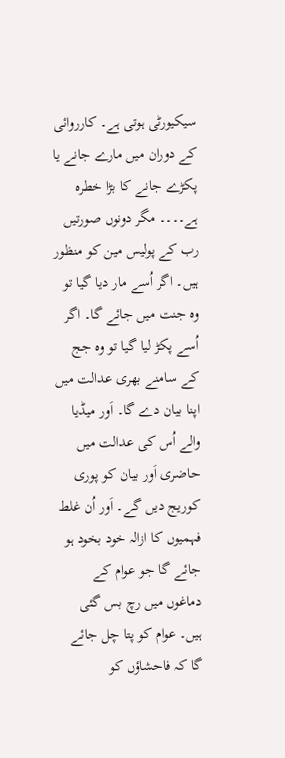سیکیورٹی ہوتی ہے۔ کارروائی کے دوران میں مارے جانے یا پکڑے جانے کا بڑا خطرہ ہے۔۔۔۔ مگر دونوں صورتیں رب کے پولیس مین کو منظور ہیں۔ اگر اُسے مار دیا گیا تو وہ جنت میں جائے گا۔ اگر اُسے پکڑ لیا گیا تو وہ جج کے سامنے بھری عدالت میں اپنا بیان دے گا۔ اَور میڈیا والے اُس کی عدالت میں حاضری اَور بیان کو پوری کوریج دیں گے۔ اَور اُن غلط فہمیوں کا ازالہ خود بخود ہو جائے گا جو عوام کے دماغوں میں رچ بس گئی ہیں۔ عوام کو پتا چل جائے گا کہ فاحشاؤں کو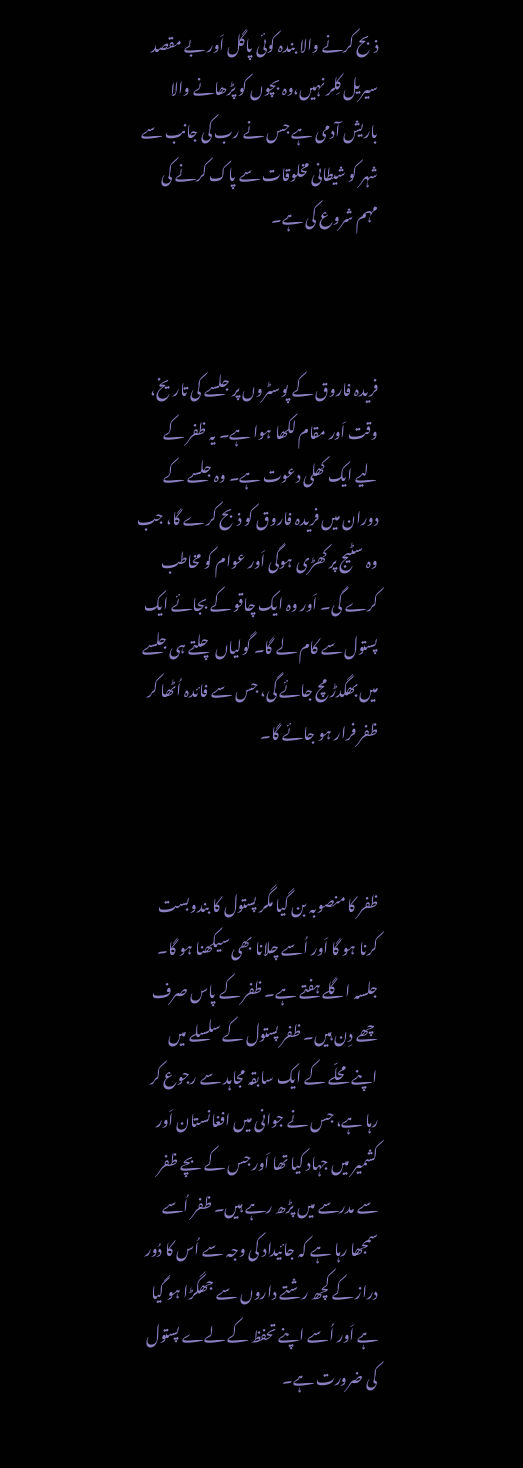ذبح کرنے والا بندہ کوئی پاگل اَور بے مقصد سیریل کِلر نہیں،وہ بچوں کو پڑھانے والا باریش آدمی ہے جس نے رب کی جانب سے شہر کو شیطانی مخلوقات سے پاک کرنے کی مہم شروع کی ہے۔



فریدہ فاروق کے پوسٹروں پر جلسے کی تاریخ، وقت اَور مقام لکھا ہوا ہے۔ یہ ظفر کے لیے ایک کھلی دعوت ہے۔ وہ جلسے کے دوران میں فریدہ فاروق کو ذبح کرے گا، جب وہ سٹیج پر کھڑی ہوگی اَور عوام کو مخاطب کرے گی۔ اَور وہ ایک چاقو کے بجائے ایک پستول سے کام لے گا۔ گولیاں چلتے ہی جلسے میں بھگدڑ مچ جائے گی، جس سے فائدہ اُٹھا کر ظفر فرار ہو جائے گا۔



ظفر کا منصوبہ بن گیا مگر پستول کا بندوبست کرنا ہو گا اَور اُسے چلانا بھی سیکھنا ہو گا۔ جلسہ اگلے ہفتے ہے۔ ظفر کے پاس صرف چھے دِن ہیں۔ ظفر پستول کے سلسلے میں اپنے محلّے کے ایک سابقہ مجاہد سے رجوع کر رہا ہے، جس نے جوانی میں افغانستان اَور کشمیر میں جہاد کیا تھا اَور جس کے بچے ظفر سے مدرسے میں پڑھ رہے ہیں۔ ظفر اُسے سمجھا رہا ہے کہ جائیداد کی وجہ سے اُس کا دُور دراز کے کچھ رشتے داروں سے جھگڑا ہو گیا ہے اَور اُسے اپنے تحفظ کے لےے پستول کی ضرورت ہے۔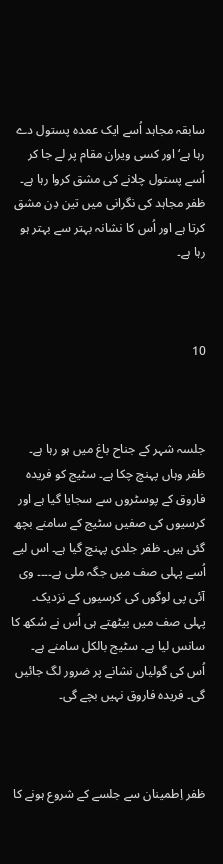سابقہ مجاہد اُسے ایک عمدہ پستول دے رہا ہے‘ اور کسی ویران مقام پر لے جا کر اُسے پستول چلانے کی مشق کروا رہا ہے۔ ظفر مجاہد کی نگرانی میں تین دِن مشق کرتا ہے اور اُس کا نشانہ بہتر سے بہتر ہو رہا ہے۔



10



جلسہ شہر کے جناح باغ میں ہو رہا ہے۔ ظفر وہاں پہنچ چکا ہے۔ سٹیج کو فریدہ فاروق کے پوسٹروں سے سجایا گیا ہے اور کرسیوں کی صفیں سٹیج کے سامنے بچھ گئی ہیں۔ ظفر جلدی پہنچ گیا ہے۔ اس لیے اُسے پہلی صف میں جگہ ملی ہے۔۔۔۔ وی آئی پی لوگوں کی کرسیوں کے نزدیک۔ پہلی صف میں بیٹھتے ہی اُس نے سُکھ کا سانس لیا ہے۔ سٹیج بالکل سامنے ہے۔ اُس کی گولیاں نشانے پر ضرور لگ جائیں گی۔ فریدہ فاروق نہیں بچے گی۔



ظفر اِطمینان سے جلسے کے شروع ہونے کا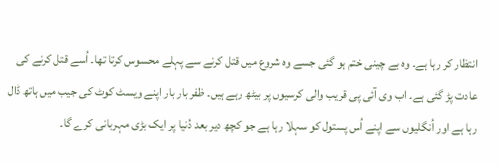انتظار کر رہا ہے۔ وہ بے چینی ختم ہو گئی جسے وہ شروع میں قتل کرنے سے پہلے محسوس کرتا تھا۔ اُسے قتل کرنے کی عادت پڑ گئی ہے۔ اب وی آئی پی قریب والی کرسیوں پر بیٹھ رہے ہیں۔ ظفر بار بار اپنے ویسٹ کوٹ کی جیب میں ہاتھ ڈال رہا ہے اور اُنگلیوں سے اپنے اُس پستول کو سہلا رہا ہے جو کچھ دیر بعد دُنیا پر ایک بڑی مہربانی کرے گا۔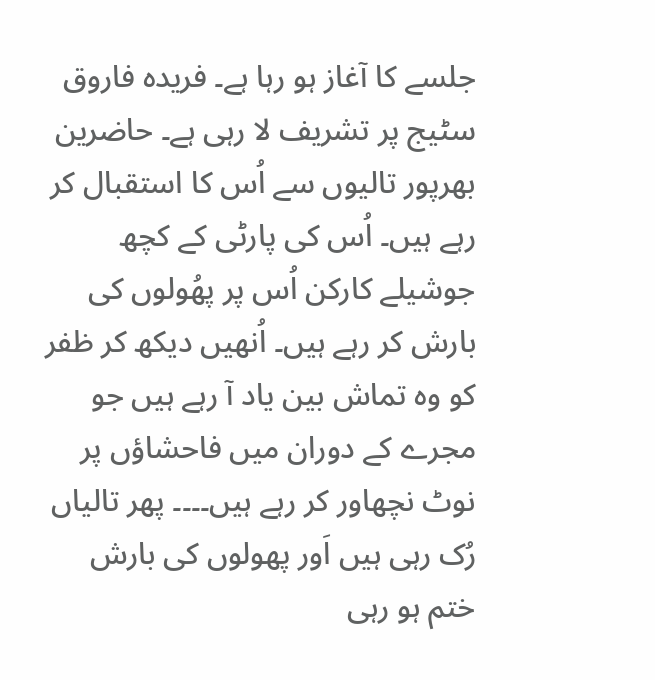جلسے کا آغاز ہو رہا ہے۔ فریدہ فاروق سٹیج پر تشریف لا رہی ہے۔ حاضرین بھرپور تالیوں سے اُس کا استقبال کر رہے ہیں۔ اُس کی پارٹی کے کچھ جوشیلے کارکن اُس پر پھُولوں کی بارش کر رہے ہیں۔ اُنھیں دیکھ کر ظفر کو وہ تماش بین یاد آ رہے ہیں جو مجرے کے دوران میں فاحشاؤں پر نوٹ نچھاور کر رہے ہیں۔۔۔۔ پھر تالیاں رُک رہی ہیں اَور پھولوں کی بارش ختم ہو رہی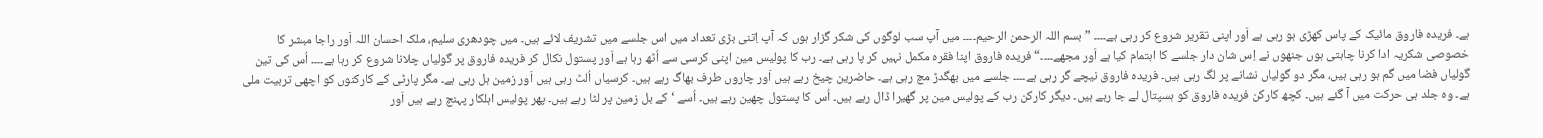ہے۔ فریدہ فاروق مائیک کے پاس کھڑی ہو رہی ہے اَور اپنی تقریر شروع کر رہی ہے۔۔۔۔ ”بسم اللہ الرحمن الرحیم۔۔۔۔ میں آپ سب لوگوں کی شکر گزار ہوں کہ آپ اِتنی بڑی تعداد میں اس جلسے میں تشریف لائے ہیں۔ میں چودھری سلیم، ملک احسان اللہ اَور راجا مبشر کا خصوصی شکریہ ادا کرنا چاہتی ہوں جنھوں نے اِس شان دار جلسے کا اہتمام کیا ہے اَور مجھے۔۔۔۔“ فریدہ فاروق اپنا فقرہ مکمل نہیں کر پا رہی ہے۔ رب کا پولیس مین اپنی کرسی سے اُٹھ رہا ہے اَور پستول نکال کر فریدہ فاروق پر گولیاں چلانا شروع کر رہا ہے۔۔۔۔ اُس کی تین گولیاں فضا میں گم ہو رہی ہیں، مگر دو گولیاں نشانے پر لگ رہی ہیں۔ فریدہ فاروق نیچے گر رہی ہے۔۔۔۔ جلسے میں بھگدڑ مچ رہی ہے۔ حاضرین چیخ رہے ہیں اَور چاروں طرف بھاگ رہے ہیں۔ کرسیاں اُلٹ رہی ہیں اَور زمین ہل رہی ہے۔ مگر پارٹی کے کارکنوں کو اچھی تربیت ملی ہے۔ وہ جلد ہی حرکت میں آ گئے ہیں۔ کچھ کارکن فریدہ فاروق کو ہسپتال لے جا رہے ہیں۔ دیگر کارکن رب کے پولیس مین پر گھیرا ڈال رہے ہیں۔ اُس کا پستول چھین رہے ہیں۔ اُسے ‘کے بل زمین پر لٹا رہے ہیں۔ پھر پولیس اہلکار پہنچ رہے ہیں اَور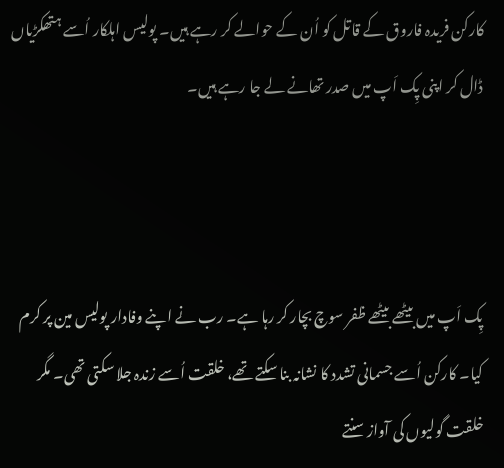کارکن فریدہ فاروق کے قاتل کو اُن کے حوالے کر رہے ہیں۔ پولیس اہلکار اُسے ہتھکڑیاں ڈال کر اپنی پِک اَپ میں صدر تھانے لے جا رہے ہیں۔



پِک اَپ میں بیٹھے بیٹھے ظفر سوچ بچار کر رہا ہے۔ رب نے اپنے وفادار پولیس مین پر کرم کیا۔ کارکن اُسے جسمانی تشدد کا نشانہ بنا سکتے تھے، خلقت اُسے زندہ جلا سکتی تھی۔ مگر خلقت گولیوں کی آواز سنتے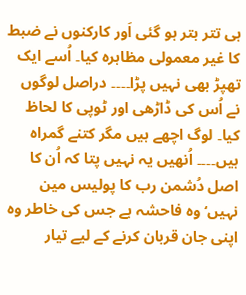ہی تتر بتر ہو گئی اَور کارکنوں نے ضبط کا غیر معمولی مظاہرہ کیا۔ اُسے ایک تھپڑ بھی نہیں پڑا۔۔۔۔ دراصل لوگوں نے اُس کی ڈاڑھی اور ٹوپی کا لحاظ کیا۔ لوگ اچھے ہیں مگر کتنے گمراہ ہیں۔۔۔۔ اُنھیں یہ نہیں پتا کہ اُن کا اصل دُشمن رب کا پولیس مین نہیں‘ وہ فاحشہ ہے جس کی خاطر وہ اپنی جان قربان کرنے کے لیے تیار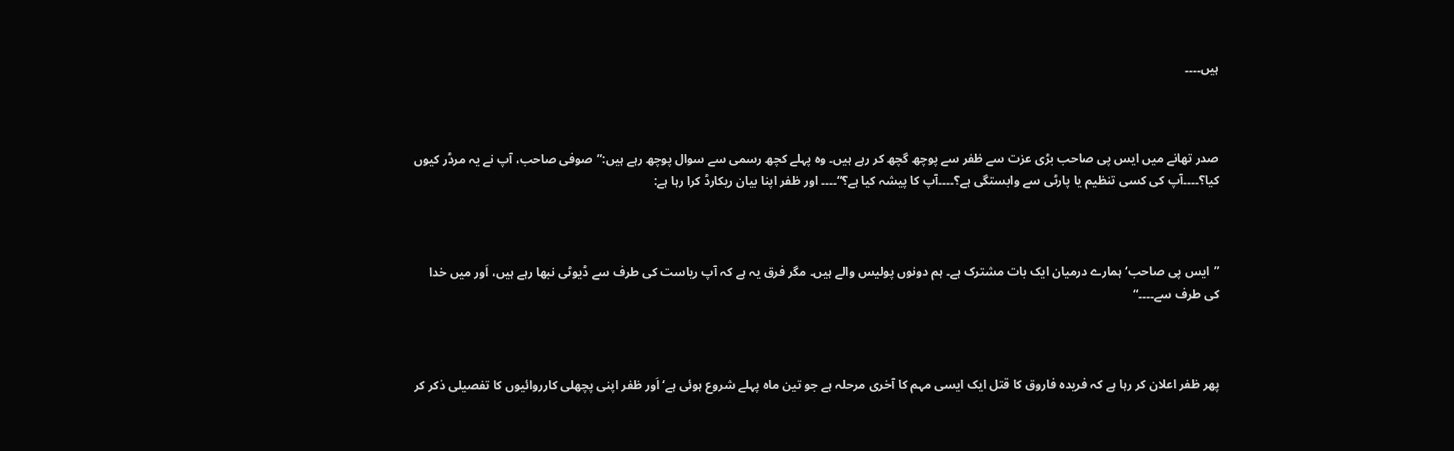ہیں۔۔۔۔



صدر تھانے میں ایس پی صاحب بڑی عزت سے ظفر سے پوچھ گچھ کر رہے ہیں۔ وہ پہلے کچھ رسمی سے سوال پوچھ رہے ہیں:”صوفی صاحب، آپ نے یہ مرڈر کیوں کیا؟۔۔۔۔آپ کی کسی تنظیم یا پارٹی سے وابستگی ہے؟۔۔۔۔آپ کا پیشہ کیا ہے؟“۔۔۔۔ اور ظفر اپنا بیان ریکارڈ کرا رہا ہے:



”ایس پی صاحب‘ ہمارے درمیان ایک بات مشترک ہے۔ ہم دونوں پولیس والے ہیں۔ مگر فرق یہ ہے کہ آپ ریاست کی طرف سے ڈیوٹی نبھا رہے ہیں، اَور میں خدا کی طرف سے۔۔۔۔“



پھر ظفر اعلان کر رہا ہے کہ فریدہ فاروق کا قتل ایک ایسی مہم کا آخری مرحلہ ہے جو تین ماہ پہلے شروع ہوئی ہے‘ اَور ظفر اپنی پچھلی کارروائیوں کا تفصیلی ذکر کر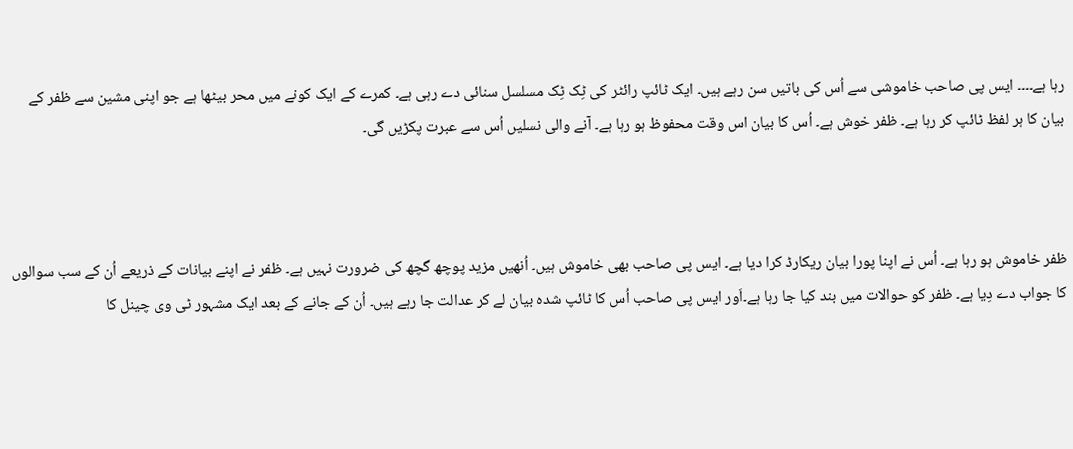رہا ہے۔۔۔۔ ایس پی صاحب خاموشی سے اُس کی باتیں سن رہے ہیں۔ ایک ٹائپ رائٹر کی ٹِک ٹِک مسلسل سنائی دے رہی ہے۔ کمرے کے ایک کونے میں محر بیٹھا ہے جو اپنی مشین سے ظفر کے بیان کا ہر لفظ ٹائپ کر رہا ہے۔ ظفر خوش ہے۔ اُس کا بیان اس وقت محفوظ ہو رہا ہے۔ آنے والی نسلیں اُس سے عبرت پکڑیں گی۔



ظفر خاموش ہو رہا ہے۔ اُس نے اپنا پورا بیان ریکارڈ کرا دیا ہے۔ ایس پی صاحب بھی خاموش ہیں۔ اُنھیں مزید پوچھ گچھ کی ضرورت نہیں ہے۔ ظفر نے اپنے بیانات کے ذریعے اُن کے سب سوالوں کا جواب دے دِیا ہے۔ ظفر کو حوالات میں بند کیا جا رہا ہے۔اَور ایس پی صاحب اُس کا ٹائپ شدہ بیان لے کر عدالت جا رہے ہیں۔ اُن کے جانے کے بعد ایک مشہور ٹی وی چینل کا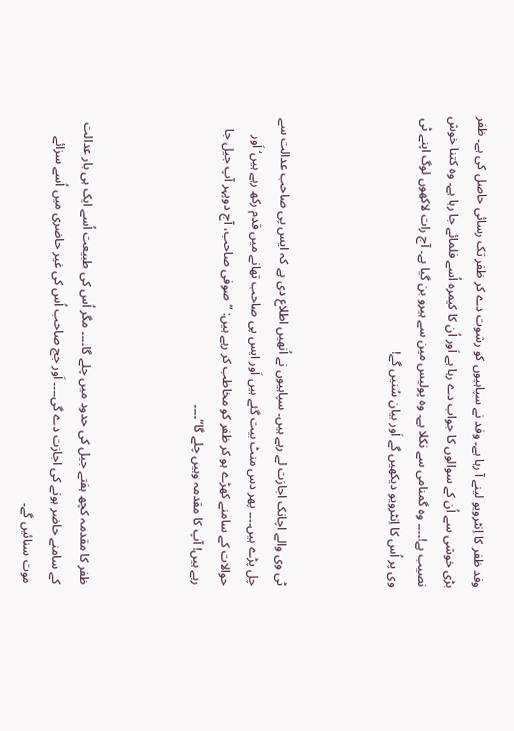وفد ظفر کا اِنٹرویو لینے آ رہا ہے۔ وفد نے سپاہیوں کو رشوت دے کر ظفر تک رسائی حاصل کی ہے۔ ظفر بڑی خوشی سے اُن کے سوالوں کا جواب دے رہا ہے اَور اُن کا کیمرہ اُسے فلمائے جا رہا ہے۔ وہ کتنا خوش نصیب ہے!۔۔۔۔ وہ گمنامی سے نکلا ہے۔ وہ پولیس مین سے ہیرو بن گیا ہے۔ آج رات لاکھوں لوگ اپنے ٹی وی پر اُس کا اِنٹرویو دیکھیں گے اَور بیان سُنیں گے!



ٹی وی والے اچانک اجازت لے رہے ہیں۔ سپاہیوں نے اُنھیں اطلاع دی ہے کہ ایس پی صاحب عدالت سے چل پڑے ہیں۔۔۔۔ پھر دس منٹ بیت گئے ہیں اَور ایس پی صاحب تھانے میں قدم رکھ رہے ہیں‘ اَور حوالات کے سامنے کھڑے ہو کر ظفر کو مخاطب کر رہے ہیں: ”صوفی صاحب، آج دوپہر آپ جیل جا رہے ہیں! آپ کا مقدمہ وہیں چلے گا“۔۔۔۔



ظفر کا مقدمہ کچھ ہفتے جیل کی حدود میں چلے گا۔۔۔۔ مگر اُس کی طبیعت اُسے ایک ہی بار عدالت کے سامنے حاضر ہونے کی اجازت دے گی۔۔۔۔ اَور جج صاحب اُس کی غیر حاضری میں اُسے سزائے موت سنائیں گے۔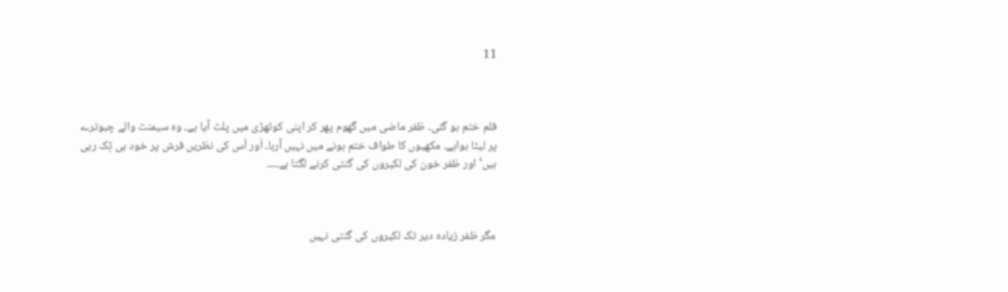11



فلم ختم ہو گئی۔ ظفر ماضی میں گھوم پھر کر اپنی کوٹھڑی میں پلٹ آیا ہے۔ وہ سیمنٹ والے چبوترے پر لیٹا ہواہے۔ مکھیوں کا طواف ختم ہونے میں نہیں آرہا۔ اَور اُس کی نظریں فرش پر خود ہی ٹِک رہی ہیں‘ اور ظفر خون کی لکیروں کی گنتی کرنے لگتا ہے۔۔۔۔



مگر ظفر زیادہ دیر تک لکیروں کی گنتی نہیں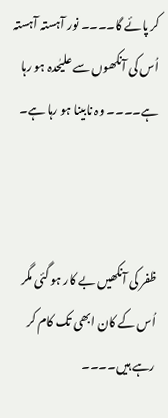کر پائے گا۔۔۔۔ نور آہستہ آہستہ اُس کی آنکھوں سے علیٰحدہ ہو رہا ہے۔۔۔۔ وہ نابینا ہو رہا ہے۔



ظفر کی آنکھیں بے کار ہو گئی مگر اُس کے کان ابھی تک کام کر رہے ہیں۔۔۔۔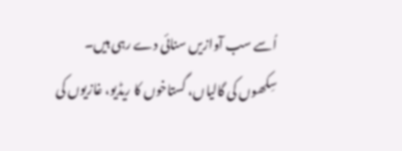اُسے سب آوازیں سنائی دے رہی ہیں۔ سِکھوں کی گالیاں، گستاخوں کا ریڈیو، غازیوں کی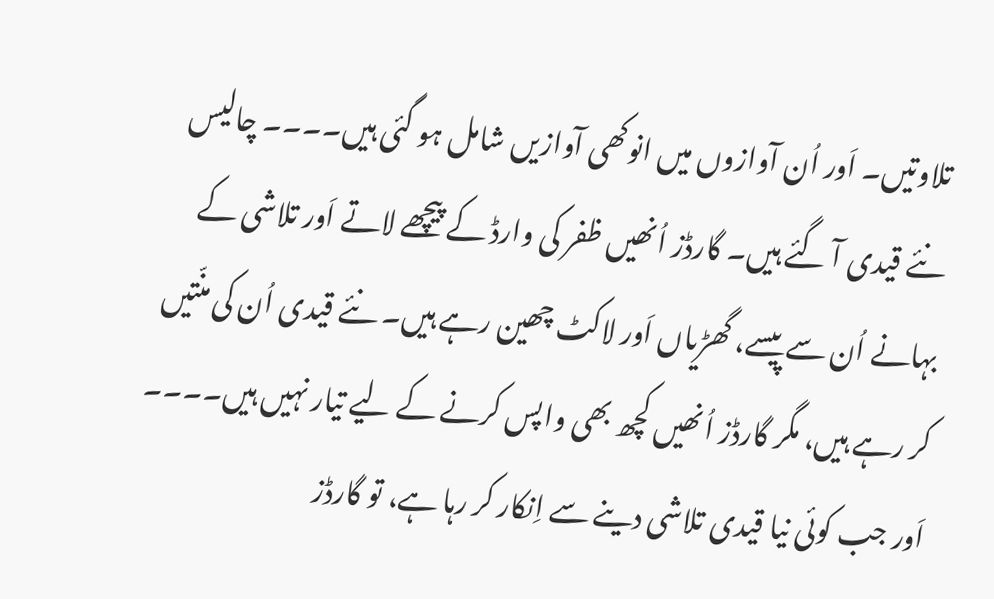تلاوتیں۔ اَور اُن آوازوں میں انوکھی آوازیں شامل ہو گئی ہیں۔۔۔۔ چالیس نئے قیدی آ گئے ہیں۔ گارڈز اُنھیں ظفر کی وارڈ کے پیچھے لاتے اَور تلاشی کے بہانے اُن سے پیسے، گھڑیاں اَور لاکٹ چھین رہے ہیں۔ نئے قیدی اُن کی منّتیں کر رہے ہیں، مگر گارڈز اُنھیں کچھ بھی واپس کرنے کے لیے تیار نہیں ہیں۔۔۔۔ اَور جب کوئی نیا قیدی تلاشی دینے سے اِنکار کر رہا ہے، تو گارڈز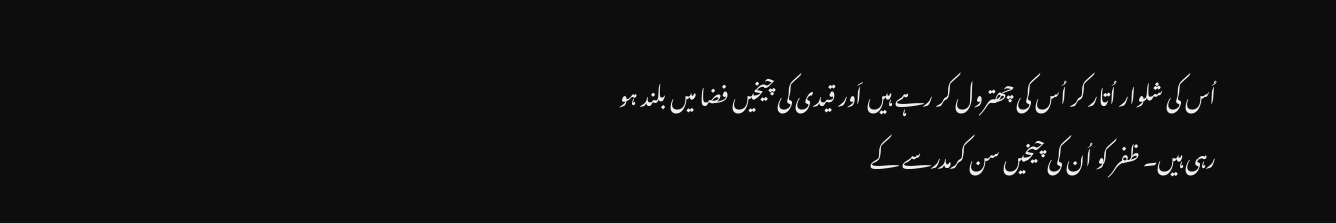اُس کی شلوار اُتار کر اُس کی چھترول کر رہے ہیں اَور قیدی کی چیخیں فضا میں بلند ہو رہی ہیں۔ ظفر کو اُن کی چیخیں سن کرمدرسے کے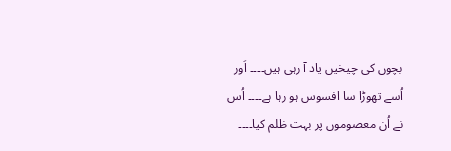بچوں کی چیخیں یاد آ رہی ہیں۔۔۔۔ اَور اُسے تھوڑا سا افسوس ہو رہا ہے۔۔۔۔ اُس نے اُن معصوموں پر بہت ظلم کیا۔۔۔۔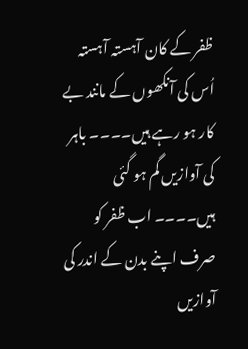ظفر کے کان آہستہ آہستہ اُس کی آنکھوں کے مانند بے کار ہو رہے ہیں۔۔۔۔ باہر کی آوازیں گم ہو گئی ہیں۔۔۔۔ اب ظفر کو صرف اپنے بدن کے اندر کی آوازیں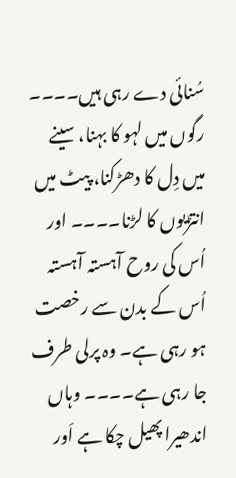سُنائی دے رہی ہیں۔۔۔۔ رگوں میں لہو کا بہنا، سینے میں دِل کا دھڑکنا، پیٹ میں انتڑیوں کا لڑنا۔۔۔۔ اور اُس کی روح آہستہ آہستہ اُس کے بدن سے رخصت ہو رہی ہے۔ وہ پرلی طرف جا رہی ہے۔۔۔۔ وہاں اندھیرا پھیل چکا ہے اَور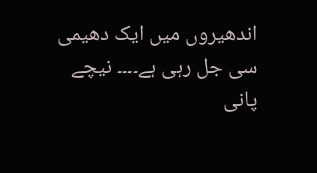اندھیروں میں ایک دھیمی سی جل رہی ہے۔۔۔۔ نیچے پانی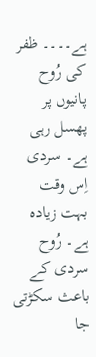ہے۔۔۔۔ ظفر کی رُوح پانیوں پر پھسل رہی ہے۔ سردی اِس وقت بہت زیادہ ہے۔ رُوح سردی کے باعث سکڑتی جا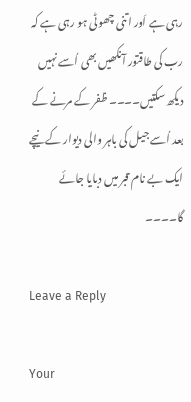رہی ہے اَور اتنی چھوٹی ہو رہی ہے کہ رب کی طاقتور آنکھیں بھی اُسے نہیں دیکھ سکتیں۔۔۔۔ ظفر کے مرنے کے بعد اُسے جیل کی باہر والی دیوار کے نیچے ایک بے نام قبر میں دبایا جائے گا۔۔۔۔

Leave a Reply

Your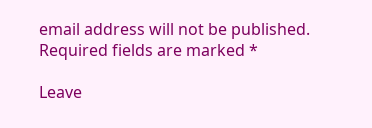email address will not be published. Required fields are marked *

Leave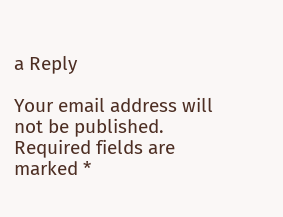a Reply

Your email address will not be published. Required fields are marked *